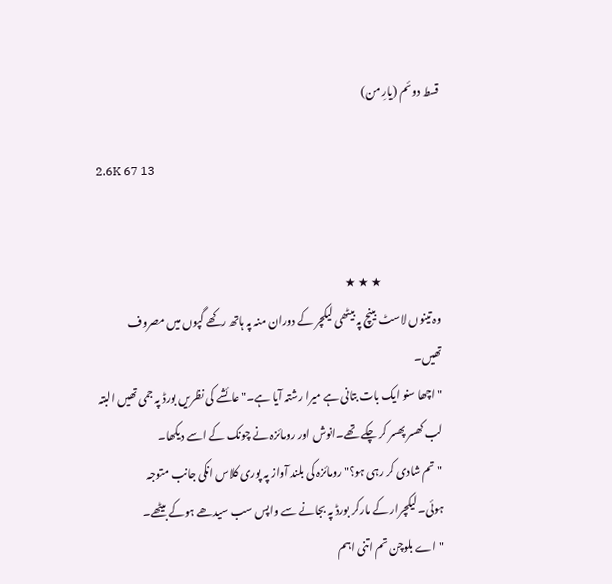قسط دوئم (یارِ من)

2.6K 67 13


                           ★ ★ ★
وہ تینوں لاسٹ بینچ پہ بیٹھی لیکچر کے دوران منہ پہ ہاتھ رکھے گپوں میں مصروف تھیں۔
"اچھا سنو ایک بات بتانی ہے میرا رشتہ آیا ہے۔"عائشے کی نظریں بورڈ پہ جمی تھیں البتہ لب کھسر پھسر کر چکے تھے۔انوش اور رومائزہ نے چونک کے اسے دیکھا۔
"تم شادی کر رہی ہو؟"رومائزہ کی بلند آواز پہ پوری کلاس انکی جانب متوجہ ہوئی۔لیکچرار کے مارکر بورڈ پہ بجانے سے واپس سب سیدھے ہوکے بیٹھے۔
"اے بلوچن تم اتنی اہم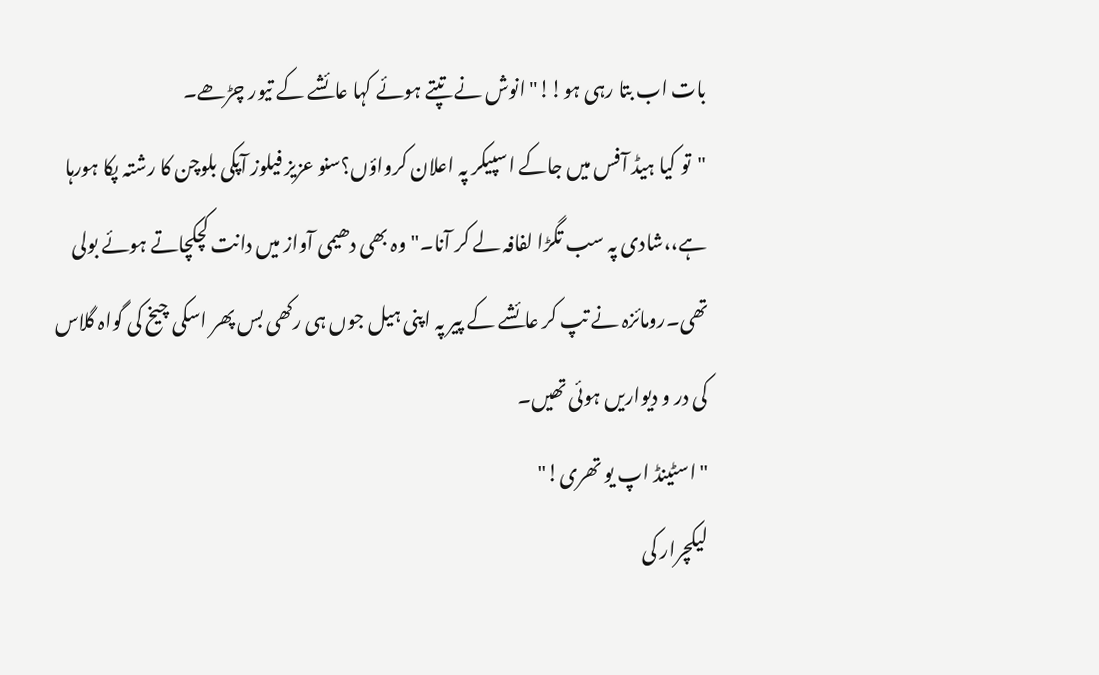بات اب بتا رہی ہو!!"انوش نے تپتے ہوئے کہا عائشے کے تیور چڑھے۔
"تو کیا ہیڈ آفس میں جاکے اسپیکر پہ اعلان کرواؤں؟سنو عزیز فیلوز آپکی بلوچن کا رشتہ پکا ہورہا ہے،،شادی پہ سب تگڑا لفافہ لے کر آنا۔"وہ بھی دھیمی آواز میں دانت کچکچاتے ہوئے بولی تھی۔رومائزہ نے تپ کر عائشے کے پیر پہ اپنی ہیل جوں ہی رکھی بس پھر اسکی چیخ کی گواہ گلاس کی در و دیواریں ہوئی تھیں۔
"اسٹینڈ اپ یو تھری!"
لیکچرار کی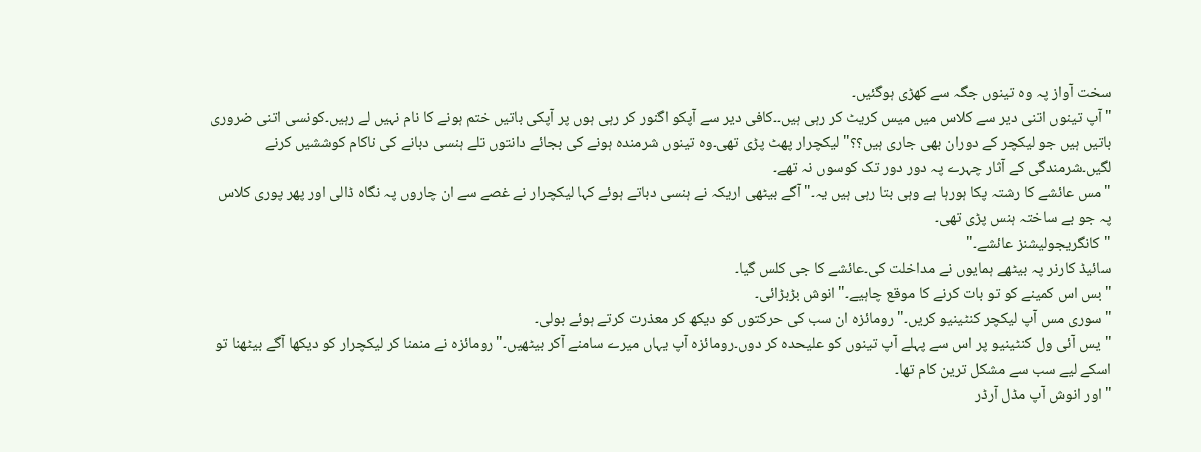سخت آواز پہ وہ تینوں جگہ سے کھڑی ہوگئیں۔
"آپ تینوں اتنی دیر سے کلاس میں میس کریٹ کر رہی ہیں۔۔کافی دیر سے آپکو اگنور کر رہی ہوں پر آپکی باتیں ختم ہونے کا نام نہیں لے رہیں۔کونسی اتنی ضروری باتیں ہیں جو لیکچر کے دوران بھی جاری ہیں؟؟"لیکچرار پھٹ پڑی تھی۔وہ تینوں شرمندہ ہونے کی بجائے دانتوں تلے ہنسی دبانے کی ناکام کوششیں کرنے لگیں۔شرمندگی کے آثار چہرے پہ دور دور تک کوسوں نہ تھے۔
"مس عائشے کا رشتہ پکا ہورہا ہے وہی بتا رہی ہیں یہ۔"آگے بیٹھی اریکہ نے ہنسی دباتے ہوئے کہا لیکچرار نے غصے سے ان چاروں پہ نگاہ ڈالی اور پھر پوری کلاس پہ جو بے ساختہ ہنس پڑی تھی۔
"کانگریجولیشنز عائشے۔"
سائیڈ کارنر پہ بیٹھے ہمایوں نے مداخلت کی۔عائشے کا جی کلس گیا۔
"بس اس کمینے کو تو بات کرنے کا موقع چاہیے۔"انوش بڑبڑائی۔
"سوری مس آپ لیکچر کنٹینیو کریں۔"رومائزہ ان سب کی حرکتوں کو دیکھ کر معذرت کرتے ہوئے بولی۔
"یس آئی ول کنٹینیو پر اس سے پہلے آپ تینوں کو علیحدہ کر دوں۔رومائزہ آپ یہاں میرے سامنے آکر بیٹھیں۔"رومائزہ نے منمنا کر لیکچرار کو دیکھا آگے بیٹھنا تو اسکے لیے سب سے مشکل ترین کام تھا۔
"اور انوش آپ مڈل آرڈر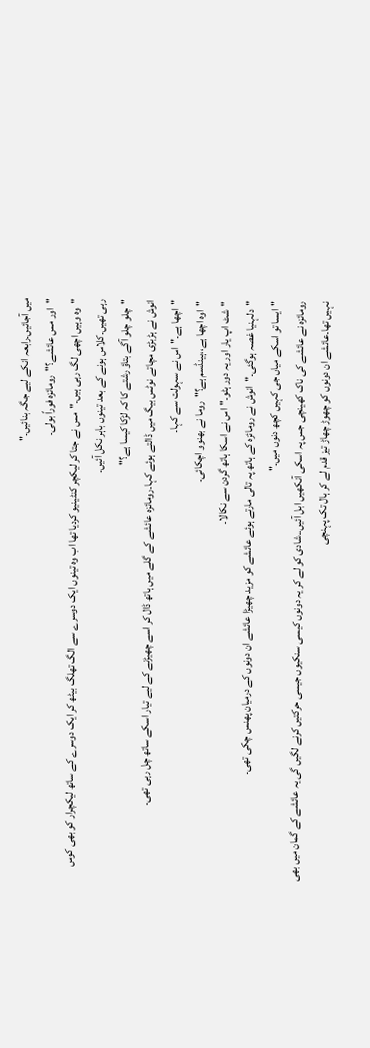میں آجائیں۔رابعہ انکے لیے جگہ بنائیں۔"
"اور مس عائشے؟"رومائزہ فوراً بولی۔
"وہ وہیں اچھی لگ رہی ہیں۔"مس نے جتا کر لیکچر کنٹینیو کردیا تھا اب وہ تینوں ایک دوسرے سے الگ تھلگ بیٹھ کر ایک دوسرے کے ساتھ لیکچرار کو بھی کوس رہی تھیں۔کلاس ہونے کے بعد تینوں باہر نکل آئیں۔
"چلو چلو آگے بتاؤ رشتے کا کہ لڑکا کیسا ہے؟"
انوش نے ہڑبڑی مچاتے نوٹس بیگ میں ڈالتے ہوئے کہا۔رومائزہ عائشے کے گلے میں ہاتھ ڈال کر اسے چھیڑنے کے لیے تیار اسکے ساتھ چل رہی تھی۔
"اچھا ہے۔"اس نے سہولت سے کہا۔
"اوہ اچھا ہے،،ہینڈسم ہے؟"روما نے بھنوو اچکائی۔
"شٹ اپ یار اور یہ دور ہٹو۔"اس نے اسکا ہاتھ گردن سے نکالا۔
"دلہنیا غصہ ہوگئی۔"انوش نے رومائزہ کے ہاتھ پہ تالی مارتے ہوئے عائشے کو مزید چھیڑا عائشے ان دونوں کے درمیان پھنس چکی تھی۔
"ایسا تو اسکے میاں جی کہیں کچھ دنوں میں۔"
رومائزہ نے عائشے کی ناک کھینچی جس پہ اسکی آنکھیں ابل آئیں..شادی کو لے کر یہ دونوں کیسی سنکیوں جیسی حرکتیں کرنے لگیں گی یہ عائشے کے گمان میں بھی نہیں تھا۔عائشے ان دونوں کو چھوڑ چھاڑ تیز قدم لے کر ہال تک پہنچی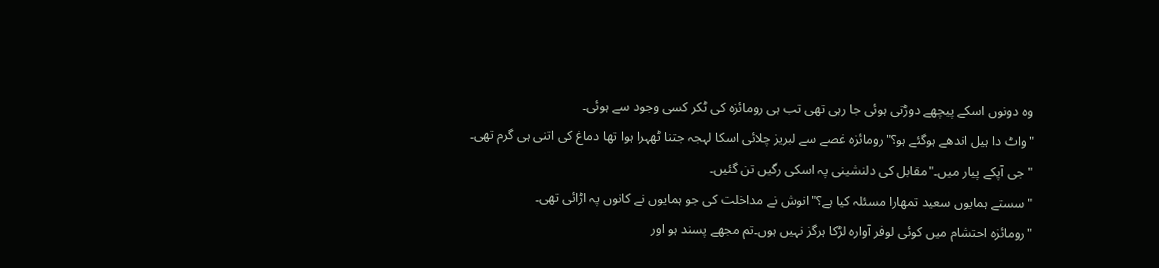وہ دونوں اسکے پیچھے دوڑتی ہوئی جا رہی تھی تب ہی رومائزہ کی ٹکر کسی وجود سے ہوئی۔
"واٹ دا ہیل اندھے ہوگئے ہو؟"رومائزہ غصے سے لبریز چلائی اسکا لہجہ جتنا ٹھہرا ہوا تھا دماغ کی اتنی ہی گرم تھی۔
"جی آپکے پیار میں۔"مقابل کی دلنشینی پہ اسکی رگیں تن گئیں۔
"سستے ہمایوں سعید تمھارا مسئلہ کیا ہے؟"انوش نے مداخلت کی جو ہمایوں نے کانوں پہ اڑائی تھی۔
"رومائزہ احتشام میں کوئی لوفر آوارہ لڑکا ہرگز نہیں ہوں۔تم مجھے پسند ہو اور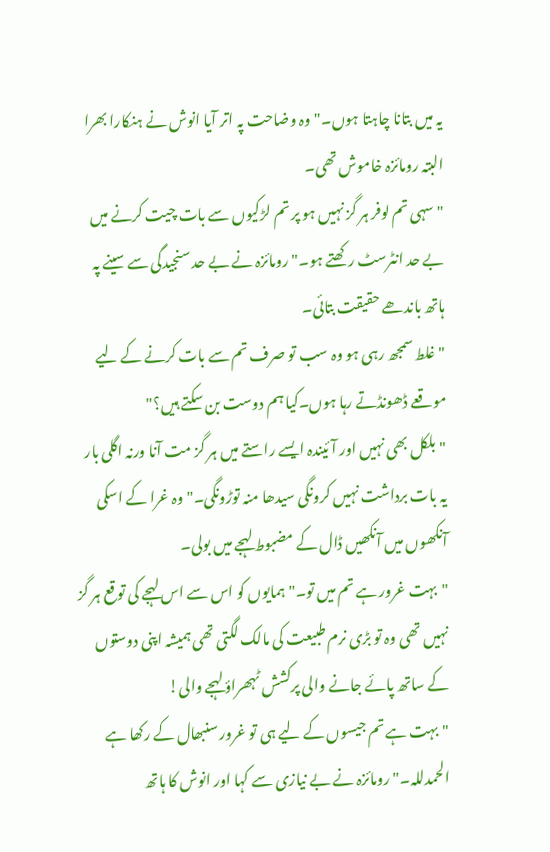یہ میں بتانا چاہتا ہوں۔"وہ وضاحت پہ اتر آیا انوش نے ہنکارا بھرا البتہ رومائزہ خاموش تھی۔
"سہی تم لوفر ہر گز نہیں ہو پر تم لڑکیوں سے بات چیت کرنے میں بے حد انٹرسٹ رکھتے ہو۔"رومائزہ نے بے حد سنجیدگی سے سینے پہ ہاتھ باندھے حقیقت بتائی۔
"غلط سمجھ رہی ہو وہ سب تو صرف تم سے بات کرنے کے لیے موقعے ڈھونڈتے رہا ہوں۔کیا ہم دوست بن سکتے ہیں؟"
"بلکل بھی نہیں اور آئیندہ ایسے راستے میں ہر گز مت آنا ورنہ اگلی بار یہ بات برداشت نہیں کرونگی سیدھا منہ توڑونگی۔"وہ غرا کے اسکی آنکھوں میں آنکھیں ڈال کے مضبوط لہجے میں بولی۔
"بہت غرور ہے تم میں تو۔"ہمایوں کو اس سے اس لہجے کی توقع ہر گز نہیں تھی وہ تو بڑی نرم طبیعت کی مالک لگتی تھی ہمیشہ اپنی دوستوں کے ساتھ پائے جانے والی پرکشش ٹہھراؤ لہجے والی!
"بہت ہے تم جیسوں کے لیے ہی تو غرور سنبھال کے رکھا ہے الحمدللہ۔"رومائزہ نے بے نیازی سے کہا اور انوش کا ہاتھ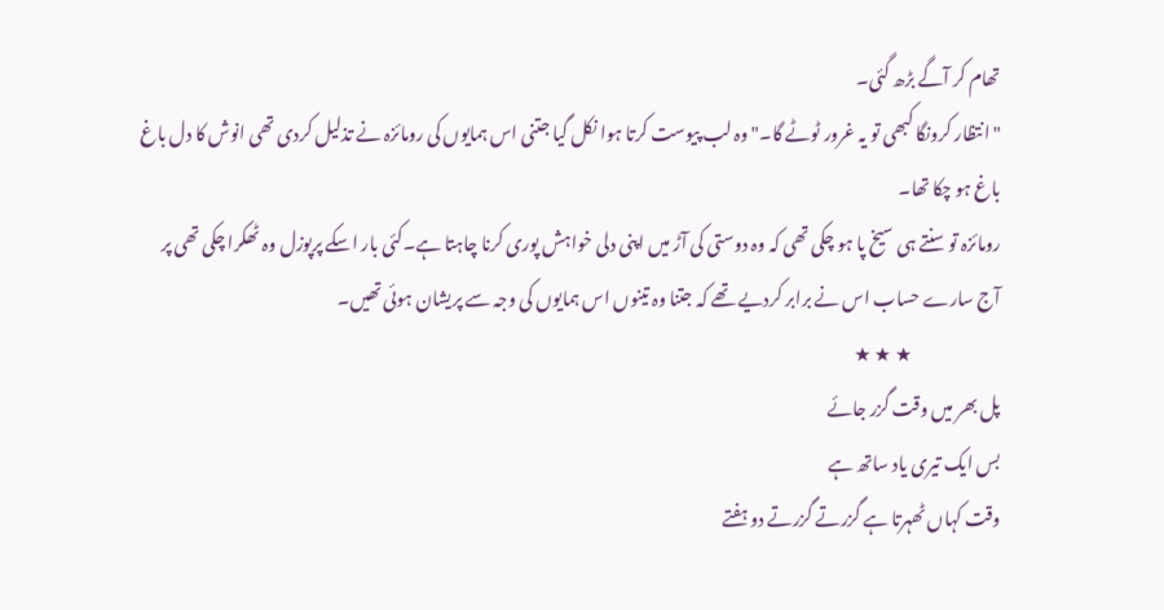تھام کر آگے بڑھ گئی۔
"انتظار کرونگا کبھی تو یہ غرور ٹوٹے گا۔"وہ لب پیوست کرتا ہوا نکل گیا جتنی اس ہمایوں کی رومائزہ نے تذلیل کردی تھی انوش کا دل باغ باغ ہو چکا تھا۔
رومائزہ تو سنتے ہی سیخ پا ہو چکی تھی کہ وہ دوستی کی آڑ میں اپنی دلی خواہش پوری کرنا چاہتا ہے۔کئی بار اسکے پرپوزل وہ ٹھکرا چکی تھی پر آج سارے حساب اس نے برابر کردیے تھے کہ جتنا وہ تینوں اس ہمایوں کی وجہ سے پریشان ہوئی تھیں۔
                          ★ ★ ★
پل بھر میں وقت گزر جائے
بس ایک تیری یاد ساتھ ہے
وقت کہاں ٹھہرتا ہے گزرتے گزرتے دو ہفتے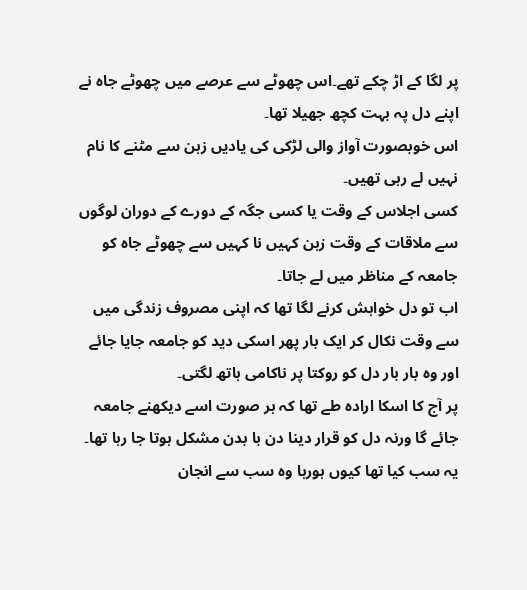پر لگا کے اڑ چکے تھے۔اس چھوٹے سے عرصے میں چھوٹے جاہ نے اپنے دل پہ بہت کچھ جھیلا تھا۔
اس خوبصورت آواز والی لڑکی کی یادیں زہن سے مٹنے کا نام نہیں لے رہی تھیں۔
کسی اجلاس کے وقت یا کسی جگہ کے دورے کے دوران لوگوں سے ملاقات کے وقت زہن کہیں نا کہیں سے چھوٹے جاہ کو جامعہ کے مناظر میں لے جاتا۔
اب تو دل خواہش کرنے لگا تھا کہ اپنی مصروف زندگی میں سے وقت نکال کر ایک بار پھر اسکی دید کو جامعہ جایا جائے اور وہ بار بار دل کو روکتا پر ناکامی ہاتھ لگتی۔
پر آج کا اسکا ارادہ طے تھا کہ ہر صورت اسے دیکھنے جامعہ جائے گا ورنہ دل کو قرار دینا دن با بدن مشکل ہوتا جا رہا تھا۔
یہ سب کیا تھا کیوں ہورہا وہ سب سے انجان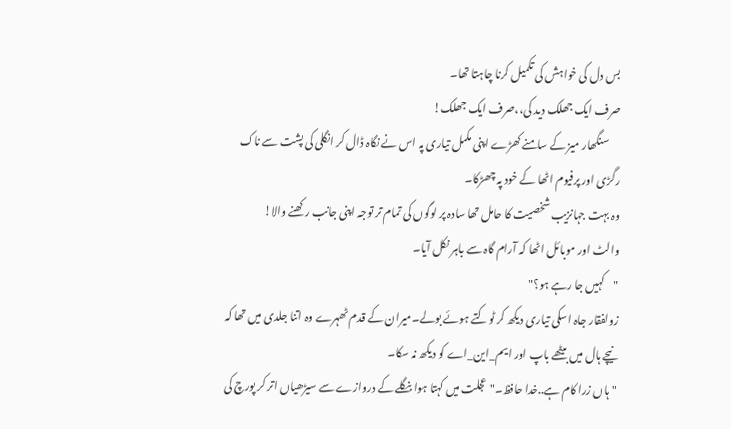بس دل کی خواہش کی تکمیل کرنا چاہتا تھا۔
صرف ایک جھلک دید کی،،صرف ایک جھلک!
     سنگھار میز کے سامنے کھڑے اپنی مکمل تیاری پہ اس نے نگاہ ڈال کر انگلی کی پشت سے ناک رگڑی اور پرفیوم اٹھا کے خود پہ چھڑکا۔
وہ بہت جہانزیب شخصیت کا حامل تھا سادہ پر لوگوں کی تمام تر توجہ اپنی جانب رکھنے والا!
والٹ اور موبائل اٹھا کہ آرام گاہ سے باہر نکل آیا۔
"کہیں جا رہے ہو؟"
زولفقار جاہ اسکی تیاری دیکھ کر ٹوکتے ہوئے بولے۔میران کے قدم ٹھہرے وہ اتنا جلدی میں تھا کہ نیچے ہال میں بیٹھے باپ اور ایم_این_اے کو دیکھ نہ سکا۔
"ہاں زرا کام ہے..خدا حافظ۔"عجلت میں کہتا ہوا بنگلے کے دروازے سے سیڑھیاں اتر کر پورچ کی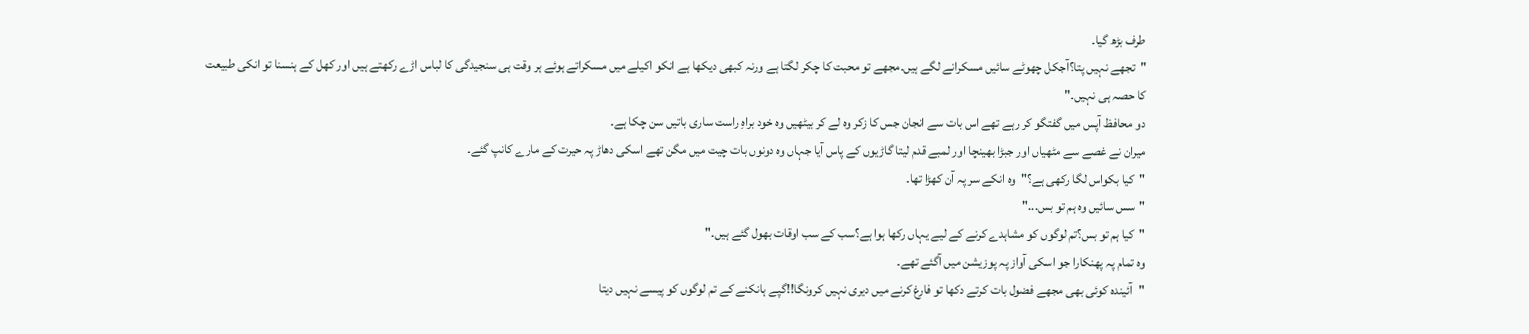طرف بڑھ گیا۔
"تجھے نہیں پتا؟آجکل چھوٹے سائیں مسکرانے لگے ہیں۔مجھے تو محبت کا چکر لگتا ہے ورنہ کبھی دیکھا ہے انکو اکیلے میں مسکراتے ہوئے ہر وقت ہی سنجیدگی کا لباس اڑے رکھتے ہیں اور کھل کے ہنسنا تو انکی طبیعت کا حصہ ہی نہیں۔"
دو محافظ آپس میں گفتگو کر رہے تھے اس بات سے انجان جس کا زکر وہ لے کر بیٹھیں وہ خود براہِ راست ساری باتیں سن چکا ہے۔
میران نے غصے سے مٹھیاں اور جبڑا بھینچا اور لمبے قدم لیتا گاڑیوں کے پاس آیا جہاں وہ دونوں بات چیت میں مگن تھے اسکی دھاڑ پہ حیرت کے مارے کانپ گئے۔
"کیا بکواس لگا رکھی ہے؟"وہ انکے سر پہ آن کھڑا تھا۔
"سس سائیں وہ ہم تو بس..."
"کیا ہم تو بس؟تم لوگوں کو مشاہدے کرنے کے لیے یہاں رکھا ہوا ہے؟سب کے سب اوقات بھول گئے ہیں۔"
وہ تمام پہ پھنکارا جو اسکی آواز پہ پوزیشن میں آگئے تھے۔
"آئیندہ کوئی بھی مجھے فضول بات کرتے دکھا تو فارغ کرنے میں دیری نہیں کرونگا!!گپے ہانکنے کے تم لوگوں کو پیسے نہیں دیتا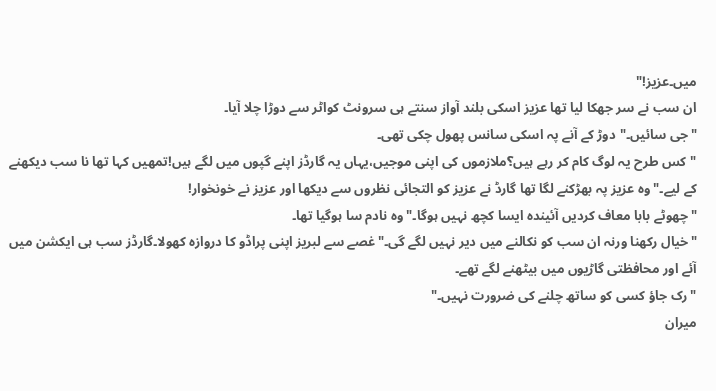میں۔عزیز!"
ان سب نے سر جھکا لیا تھا عزیز اسکی بلند آواز سنتے ہی سرونٹ کواٹر سے دوڑا چلا آیا۔
"جی سائیں۔"دوڑ کے آنے پہ اسکی سانس پھول چکی تھی۔
"کس طرح یہ لوگ کام کر رہے ہیں؟ملازموں کی اپنی موجیں،یہاں یہ گارڈز اپنے گپوں میں لگے ہیں!تمھیں کہا تھا نا سب دیکھنے کے لیے۔"وہ عزیز پہ بھڑکنے لگا تھا گارڈ نے عزیز کو التجائی نظروں سے دیکھا اور عزیز نے خونخوار!
"چھوٹے بابا معاف کردیں آئیندہ ایسا کچھ نہیں ہوگا۔"وہ نادم سا ہوگیا تھا۔
"خیال رکھنا ورنہ ان سب کو نکالنے میں دیر نہیں لگے گی۔"غصے سے لبریز اپنی پراڈو کا دروازہ کھولا۔گارڈز سب ہی ایکشن میں آئے اور محافظتی گاڑیوں میں بیٹھنے لگے تھے۔
"رک جاؤ کسی کو ساتھ چلنے کی ضرورت نہیں۔"
میران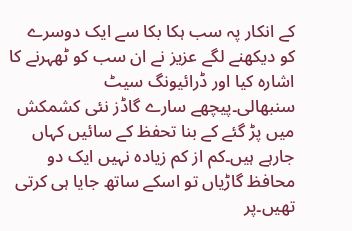کے انکار پہ سب ہکا بکا سے ایک دوسرے کو دیکھنے لگے عزیز نے ان سب کو ٹھہرنے کا اشارہ کیا اور ڈرائیونگ سیٹ سنبھالی۔پیچھے سارے گاڈز نئی کشمکش میں پڑ گئے کے بنا تحفظ کے سائیں کہاں جارہے ہیں۔کم از کم زیادہ نہیں ایک دو محافظ گاڑیاں تو اسکے ساتھ جایا ہی کرتی تھیں۔پر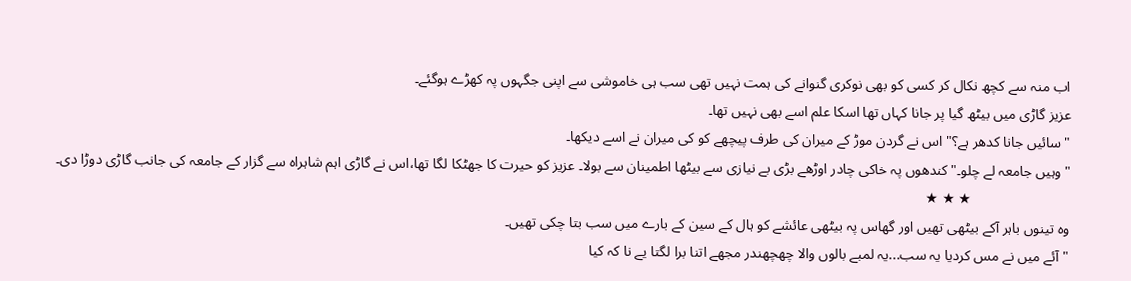اب منہ سے کچھ نکال کر کسی کو بھی نوکری گنوانے کی ہمت نہیں تھی سب ہی خاموشی سے اپنی جگہوں پہ کھڑے ہوگئے۔
عزیز گاڑی میں بیٹھ گیا پر جانا کہاں تھا اسکا علم اسے بھی نہیں تھا۔
"سائیں جانا کدھر ہے؟"اس نے گردن موڑ کے میران کی طرف پیچھے کو کی میران نے اسے دیکھا۔
"وہیں جامعہ لے چلو۔"کندھوں پہ خاکی چادر اوڑھے بڑی بے نیازی سے بیٹھا اطمینان سے بولا۔ عزیز کو حیرت کا جھٹکا لگا تھا،اس نے گاڑی اہم شاہراہ سے گزار کے جامعہ کی جانب گاڑی دوڑا دی۔
                           ★ ★ ★
وہ تینوں باہر آکے بیٹھی تھیں اور گھاس پہ بیٹھی عائشے کو ہال کے سین کے بارے میں سب بتا چکی تھیں۔
"آئے میں نے مس کردیا یہ سب...یہ لمبے بالوں والا چھچھندر مجھے اتنا برا لگتا یے نا کہ کیا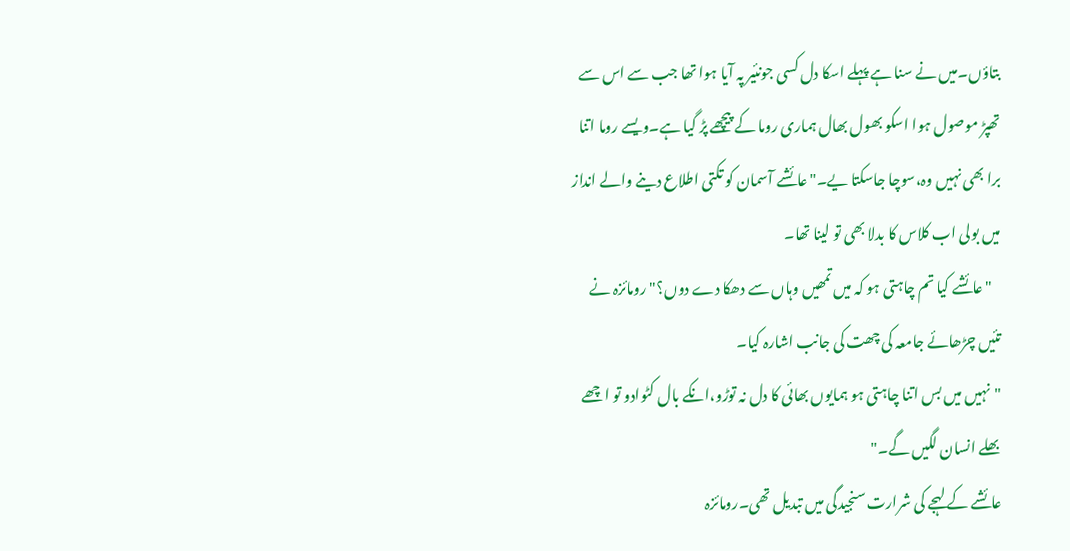بتاؤں۔میں نے سنا ہے پہلے اسکا دل کسی جونئیر پہ آیا ہوا تھا جب سے اس سے تھپڑ موصول ہوا اسکو بھول بھال ہماری روما کے پیچھے پڑ گیا ہے۔ویسے روما اتنا برا بھی نہیں وہ،سوچا جاسکتا یے۔"عائشے آسمان کو تکتی اطلاع دینے والے انداز میں بولی اب کلاس کا بدلا بھی تو لینا تھا۔
   "عائشے کیا تم چاہتی ہو کہ میں تمھیں وہاں سے دھکا دے دوں؟"رومائزہ نے تئیں چڑھائے جامعہ کی چھت کی جانب اشارہ کیا۔
"نہیں میں بس اتنا چاہتی ہو ہمایوں بھائی کا دل نہ توڑو،انکے بال کٹوادو تو اچھے بھلے انسان لگیں گے۔"
عائشے کے لہجے کی شرارت سنجیدگی میں تبدیل تھی۔رومائزہ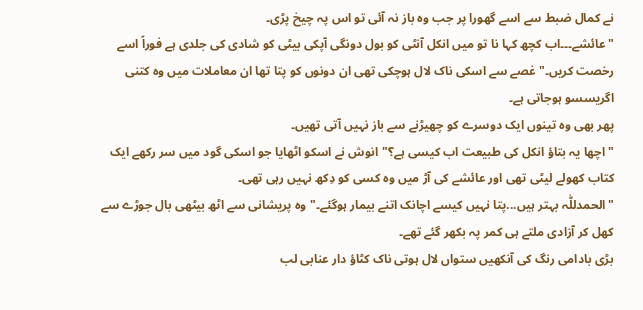نے کمال ضبط سے اسے گھورا پر جب وہ باز نہ آئی تو اس پہ چیخ پڑی۔
"عائشے۔۔۔اب کچھ کہا نا تو میں انکل آنٹی کو بول دونگی آپکی بیٹی کو شادی کی جلدی ہے فوراً اسے رخصت کریں۔"غصے سے اسکی ناک لال ہوچکی تھی ان دونوں کو پتا تھا ان معاملات میں وہ کتنی اگریسسو ہوجاتی ہے۔
پھر بھی وہ تینوں ایک دوسرے کو چھیڑنے سے باز نہیں آتی تھیں۔
"اچھا یہ بتاؤ انکل کی طبیعت اب کیسی ہے؟"انوش نے اسکو اٹھایا جو اسکی گود میں سر رکھے ایک کتاب کھولے لیٹی تھی اور عائشے کی آڑ میں وہ کسی کو دِکھ نہیں رہی تھی۔
"الحمدللّٰہ بہتر ہیں...پتا نہیں کیسے اچانک اتنے بیمار ہوگئے۔"وہ پریشانی سے اٹھ بیٹھی بال جوڑے سے کھل کر آزادی ملتے ہی کمر پہ بکھر گئے تھے۔
بڑی بادامی رنگ کی آنکھیں ستواں لال ہوتی ناک کٹاؤ دار عنابی لب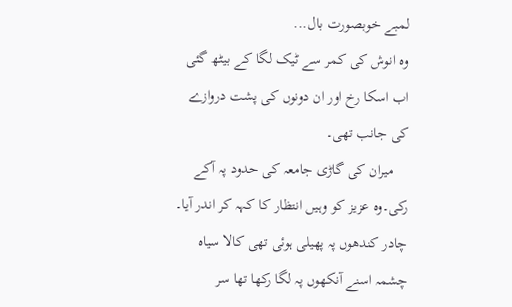لمبے خوبصورت بال...
وہ انوش کی کمر سے ٹیک لگا کے بیٹھ گئی اب اسکا رخ اور ان دونوں کی پشت دروازے کی جانب تھی۔
    میران کی گاڑی جامعہ کی حدود پہ آکے رکی۔وہ عزیز کو وہیں انتظار کا کہہ کر اندر آیا۔
چادر کندھوں پہ پھیلی ہوئی تھی کالا سیاہ چشمہ اسنے آنکھوں پہ لگا رکھا تھا سر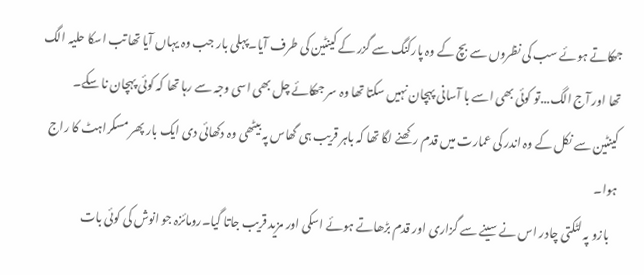جھکاتے ہوئے سب کی نظروں سے بچ کے وہ پارکنگ سے گزر کے کینٹین کی طرف آیا۔پہلی بار جب وہ یہاں آیا تھا تب اسکا حلیہ الگ تھا اور آج الگ...تو کوئی بھی اسے با آسانی پہچان نہیں سکتا تھا وہ سر جھکائے چل بھی اسی وجہ سے رہا تھا کہ کوئی پہچان نا سکے۔
کینٹین سے نکل کے وہ اندر کی عمارت میں قدم رکھنے لگا تھا کہ باہر قریب ہی گھاس پہ بیٹھی وہ دکھائی دی ایک بار پھر مسکراہٹ کا راج ہوا۔
   بازو پہ لٹکتی چادر اس نے سینے سے گزاری اور قدم بڑھاتے ہوئے اسکی اور مزید قریب جاتا گیا۔رومائزہ جو انوش کی کوئی بات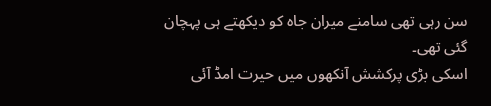سن رہی تھی سامنے میران جاہ کو دیکھتے ہی پہچان گئی تھی۔
اسکی بڑی پرکشش آنکھوں میں حیرت امڈ آئی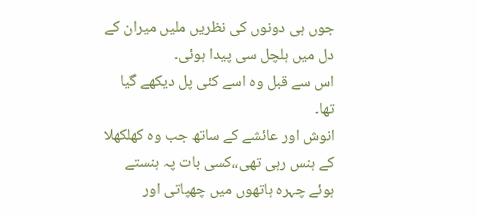جوں ہی دونوں کی نظریں ملیں میران کے دل میں ہلچل سی پیدا ہوئی۔
اس سے قبل وہ اسے کئی پل دیکھے گیا تھا۔
انوش اور عائشے کے ساتھ جب وہ کھلکھلا کے ہنس رہی تھی،،کسی بات پہ ہنستے ہوئے چہرہ ہاتھوں میں چھپاتی اور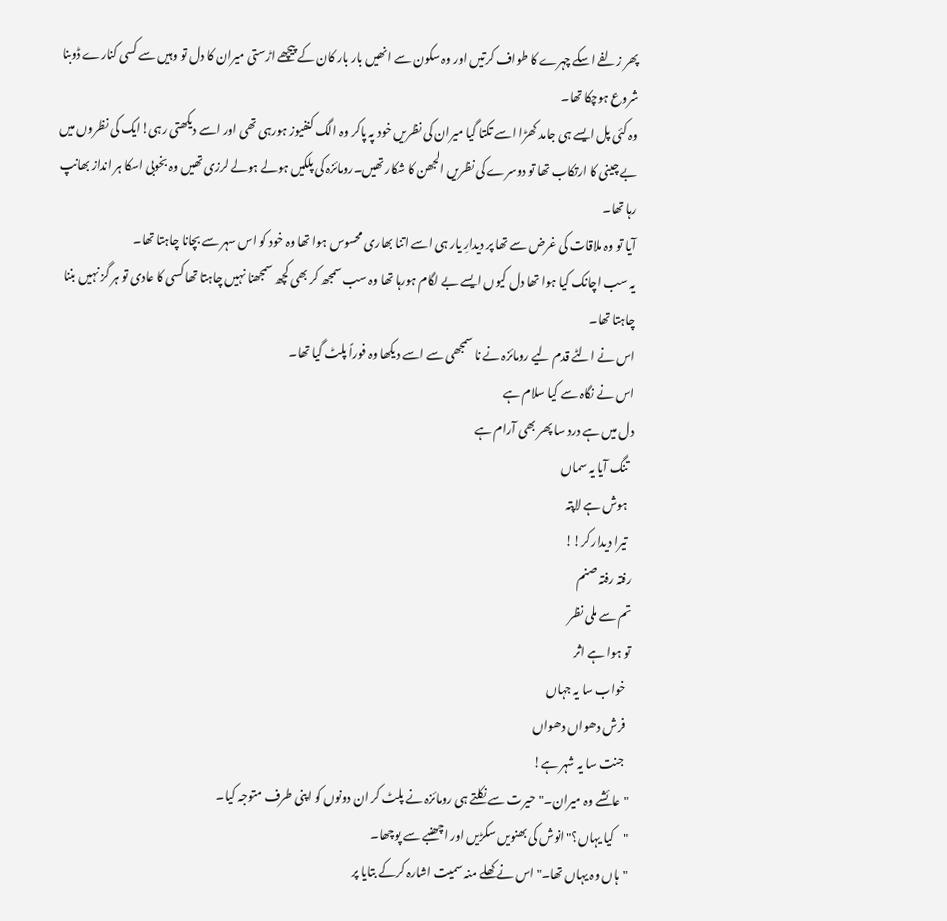پھر زلفے اسکے چہرے کا طواف کرتیں اور وہ سکون سے انھیں بار بار کان کے پیچھے اڑستی میران کا دل تو وہیں سے کسی کنارے ڈوبنا شروع ہوچکا تھا۔
وہ کئی پل ایسے ہی جامد کھڑا اسے تکتا گیا میران کی نظریں خود پہ پاکر وہ الگ کنفیوز ہورہی تھی اور اسے دیکھتی رہی!ایک کی نظروں میں بے چینی کا ارتکاب تھا تو دوسرے کی نظریں الجھن کا شکار تھیں۔رومائزہ کی پلکیں ہولے ہولے لرزی تھیں وہ بخوبی اسکا ہر انداز بھانپ رہا تھا۔
آیا تو وہ ملاقات کی غرض سے تھا پر دیدارِ یار ہی اسے اتنا بھاری محسوس ہوا تھا وہ خود کو اس سہر سے بچانا چاہتا تھا۔
یہ سب اچانک کیا ہوا تھا دل کیوں ایسے بے لگام ہورہا تھا وہ سب سمجھ کر بھی کچھ سمجھنا نہیں چاہتا تھا کسی کا عادی تو ہر گز نہیں بننا چاہتا تھا۔
اس نے الٹے قدم لیے رومائزہ نے نا سمجھی سے اسے دیکھا وہ فوراً پلٹ گیا تھا۔
اس نے نگاہ سے کیا سلام ہے
دل میں ہے درد سا پھر بھی آرام ہے
  تنگ آیا یہ سماں
  ہوش ہے لاپتہ
  تیرا دیدار کر!!
رفتہ رفتہ صنم
تم سے ملی نظر
تو ہوا ہے اثر
  خواب سا یہ جہاں
  فرش دھواں دھواں
  جنت سا یہ شہر ہے!
"عائشے وہ میران۔"حیرت سے نکلتے ہی رومائزہ نے پلٹ کر ان دونوں کو اپنی طرف متوجہ کیا۔
"کیا یہاں؟"انوش کی بھنویں سکڑیں اور اچھنبے سے پوچھا۔
"ہاں وہ یہاں تھا۔"اس نے کھلے منہ سمیت اشارہ کرکے بتایا پر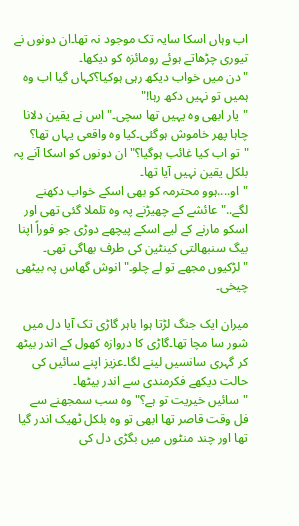اب وہاں اسکا سایہ تک موجود نہ تھا۔ان دونوں نے تیوری چڑھاتے ہوئے رومائزہ کو دیکھا۔
"دن میں خواب دیکھ رہی ہوکیا؟کہاں گیا اب وہ ہمیں تو نہیں دکھ رہا!"
"یار ابھی وہ یہیں تھا سچی۔"اس نے یقین دلانا چاہا پھر خاموش ہوگئی۔کیا وہ واقعی یہاں تھا؟
"تو اب کیا غائب ہوگیا؟"ان دونوں کو اسکا آنے پہ بلکل یقین نہیں آیا تھا۔
"او....ہوو محترمہ کو بھی اسکے خواب دکھنے لگے.."عائشے کے چھیڑنے پہ وہ تلملا گئی تھی اور اسکو مارنے کے لیے اسکے پیچھے دوڑی جو فوراً اپنا بیگ سنبھالتی کینٹین کی طرف بھاگی تھی۔
"لڑکیوں مجھے تو لے چلو۔"انوش گھاس پہ بیٹھی چیخی۔

میران ایک جنگ لڑتا ہوا باہر گاڑی تک آیا دل میں شور سا مچا تھا۔گاڑی کا دروازہ کھول کے اندر بیٹھ کر گہری سانسیں لینے لگا۔عزیز اپنے سائیں کی حالت دیکھے فکرمندی سے اندر بیٹھا۔
"سائیں خیریت تو ہے؟"وہ سب سمجھنے سے فل وقت قاصر تھا ابھی تو وہ بلکل ٹھیک اندر گیا تھا اور چند منٹوں میں بگڑی دل کی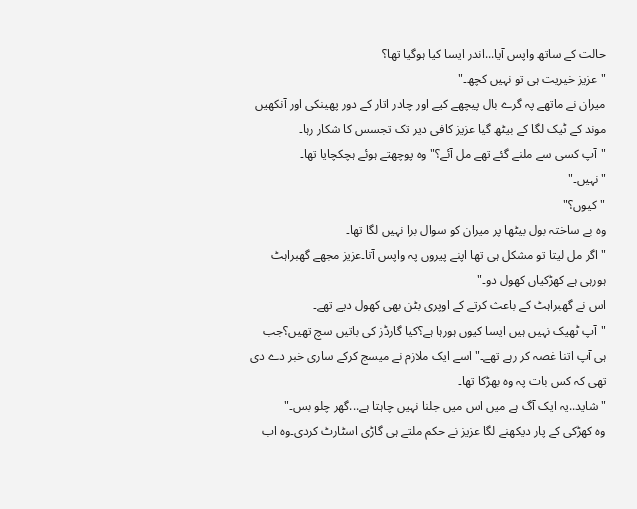حالت کے ساتھ واپس آیا...اندر ایسا کیا ہوگیا تھا؟
"عزیز خیریت ہی تو نہیں کچھ۔"
میران نے ماتھے پہ گرے بال پیچھے کیے اور چادر اتار کے دور پھینکی اور آنکھیں موند کے ٹیک لگا کے بیٹھ گیا عزیز کافی دیر تک تجسس کا شکار رہا۔
"آپ کسی سے ملنے گئے تھے مل آئے؟"وہ پوچھتے ہوئے ہچکچایا تھا۔
"نہیں۔"
"کیوں؟"
وہ بے ساختہ بول بیٹھا پر میران کو سوال برا نہیں لگا تھا۔
"اگر مل لیتا تو مشکل ہی تھا اپنے پیروں پہ واپس آتا۔عزیز مجھے گھبراہٹ ہورہی ہے کھڑکیاں کھول دو۔"
اس نے گھبراہٹ کے باعث کرتے کے اوپری بٹن بھی کھول دیے تھے۔
"آپ ٹھیک نہیں ہیں ایسا کیوں ہورہا ہے؟کیا گارڈز کی باتیں سچ تھیں؟جب ہی آپ اتنا غصہ کر رہے تھے۔"اسے ایک ملازم نے میسج کرکے ساری خبر دے دی تھی کہ کس بات پہ وہ بھڑکا تھا۔
"شاید..یہ ایک آگ ہے میں اس میں جلنا نہیں چاہتا ہے...گھر چلو بس۔"
وہ کھڑکی کے پار دیکھنے لگا عزیز نے حکم ملتے ہی گاڑی اسٹارٹ کردی۔وہ اب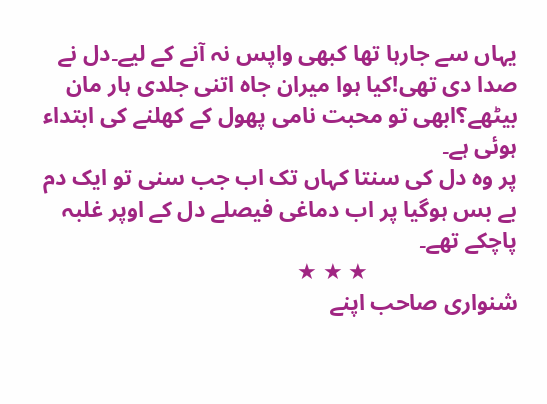یہاں سے جارہا تھا کبھی واپس نہ آنے کے لیے۔دل نے صدا دی تھی!کیا ہوا میران جاہ اتنی جلدی ہار مان بیٹھے؟ابھی تو محبت نامی پھول کے کھلنے کی ابتداء ہوئی ہے۔
پر وہ دل کی سنتا کہاں تک اب جب سنی تو ایک دم بے بس ہوگیا پر اب دماغی فیصلے دل کے اوپر غلبہ پاچکے تھے۔
                          ★ ★ ★
شنواری صاحب اپنے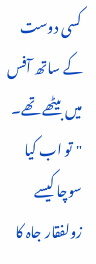کسی دوست کے ساتھ آفس میں بیٹھے تھے۔
"تو اب کیا سوچا کیسے زولفقار جاہ کا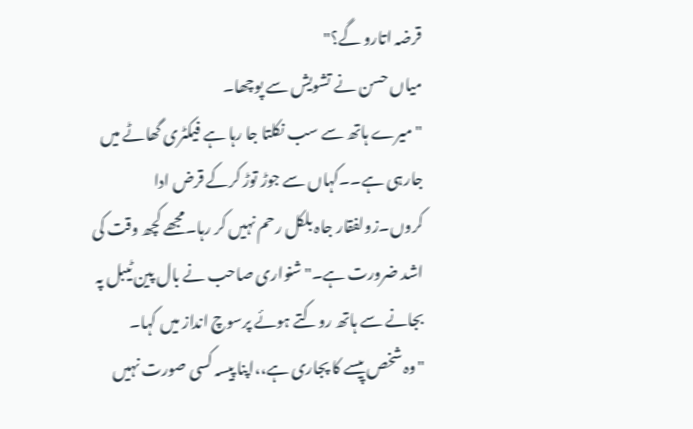قرضہ اتارو گے؟"
میاں حسن نے تشویش سے پوچھا۔
"میرے ہاتھ سے سب نکلتا جا رہا ہے فیکٹری گھاٹے میں جارہی ہے۔۔کہاں سے جوڑ توڑ کرکے قرض ادا کروں۔زولفقار جاہ بلکل رحم نہیں کر رہا۔مجھے کچھ وقت کی اشد ضرورت ہے۔"شنواری صاحب نے بال پین ٹیبل پہ بجانے سے ہاتھ روکتے ہوئے پرسوچ انداز میں کہا۔
"وہ شخص پیسے کا پجاری ہے،،اپنا پیسہ کسی صورت نہیں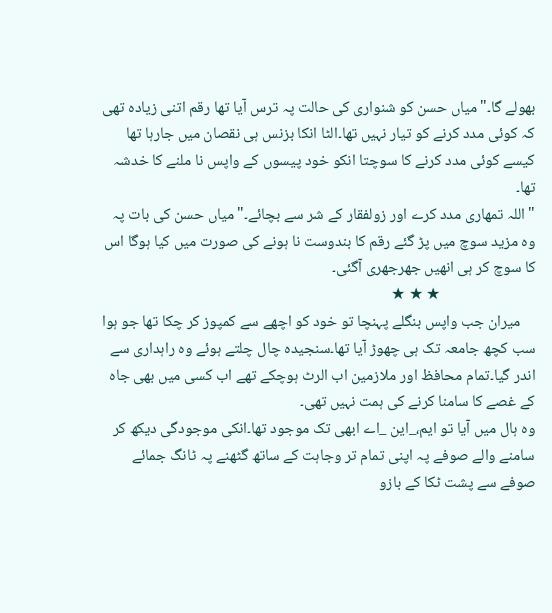بھولے گا۔"میاں حسن کو شنواری کی حالت پہ ترس آیا تھا رقم اتنی زیادہ تھی کہ کوئی مدد کرنے کو تیار نہیں تھا۔الٹا انکا بزنس ہی نقصان میں جارہا تھا کیسے کوئی مدد کرنے کا سوچتا انکو خود پیسوں کے واپس نا ملنے کا خدشہ تھا۔
"اللہ تمھاری مدد کرے اور زولفقار کے شر سے بچائے۔"میاں حسن کی بات پہ وہ مزید سوچ میں پڑ گئے رقم کا بندوست نا ہونے کی صورت میں کیا ہوگا اس کا سوچ کر ہی انھیں جھرجھری آگئی۔
                           ★ ★ ★
    میران جب واپس بنگلے پہنچا تو خود کو اچھے سے کمپوز کر چکا تھا جو ہوا سب کچھ جامعہ تک ہی چھوڑ آیا تھا۔سنجیدہ چال چلتے ہوئے وہ راہداری سے اندر گیا۔تمام محافظ اور ملازمین اب الرٹ ہوچکے تھے اب کسی میں بھی جاہ کے غصے کا سامنا کرنے کی ہمت نہیں تھی۔
وہ ہال میں آیا تو ایم،_این _اے ابھی تک موجود تھا۔انکی موجودگی دیکھ کر سامنے والے صوفے پہ اپنی تمام تر وجاہت کے ساتھ گٹھنے پہ ٹانگ جمائے صوفے سے پشت ٹکا کے بازو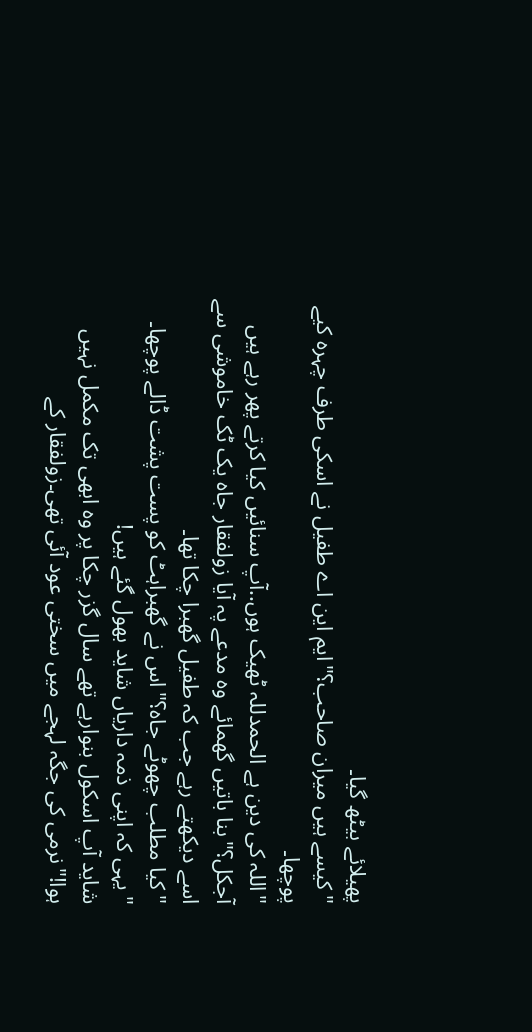پھیلائے بیٹھ گیا۔
"کیسے ہیں میران صاحب؟"ایم این اے طفیل نے اسکی طرف چہرہ کیے پوچھا۔
"اللہ کی دین ہے الحمدللہ ٹھیک ہوں..آپ سنائیں کیا کرتے پھر رہے ہیں آجکل؟"بنا باتیں گھمائے وہ مدعے پہ آیا زولفقار جاہ یک ٹک خاموشی سے اسے دیکھتے رہے جب کہ طفیل گھبرا چکا تھا۔
"کیا مطلب چھوٹے جاہ؟"اس نے گھبراہٹ کو پست پشت ڈالے پوچھا۔
"یہی کہ اپنی ذمہ داریاں شاید بھول گئے ہیں!
شاید آپ اسکول بنوارہے تھے سال گزر چکا پر وہ ابھی تک مکمل نہیں ہوا!"نرمی کی جگہ لہجے میں سختی عود آئی تھی۔زولفقار کے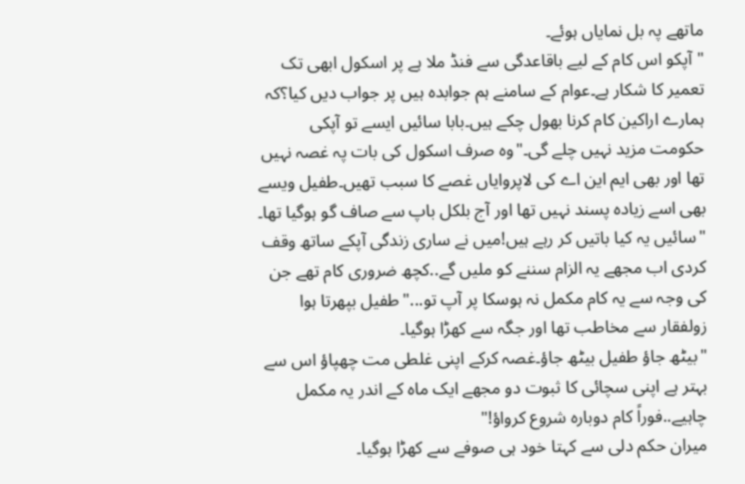ماتھے پہ بل نمایاں ہوئے۔
"آپکو اس کام کے لیے باقاعدگی سے فنڈ ملا ہے پر اسکول ابھی تک تعمیر کا شکار ہے۔عوام کے سامنے ہم جوابدہ ہیں پر جواب دیں کیا؟کہ ہمارے اراکین کام کرنا بھول چکے ہیں۔بابا سائیں ایسے تو آپکی حکومت مزید نہیں چلے گی۔"وہ صرف اسکول کی بات پہ غصہ نہیں تھا اور بھی ایم این اے کی لاپروایاں غصے کا سبب تھیں۔طفیل ویسے بھی اسے زیادہ پسند نہیں تھا اور آج بلکل باپ سے صاف گو ہوگیا تھا۔
"سائیں یہ کیا باتیں کر رہے ہیں!میں نے ساری زندگی آپکے ساتھ وقف کردی اب مجھے یہ الزام سننے کو ملیں گے..کچھ ضروری کام تھے جن کی وجہ سے یہ کام مکمل نہ ہوسکا پر آپ تو..."طفیل بپھرتا ہوا زولفقار سے مخاطب تھا اور جگہ سے کھڑا ہوگیا۔
"بیٹھ جاؤ طفیل بیٹھ جاؤ۔غصہ کرکے اپنی غلطی مت چھپاؤ اس سے بہتر ہے اپنی سچائی کا ثبوت دو مجھے ایک ماہ کے اندر یہ مکمل چاہیے..فوراً کام دوبارہ شروع کرواؤ!"
میران حکم دلی سے کہتا خود ہی صوفے سے کھڑا ہوگیا۔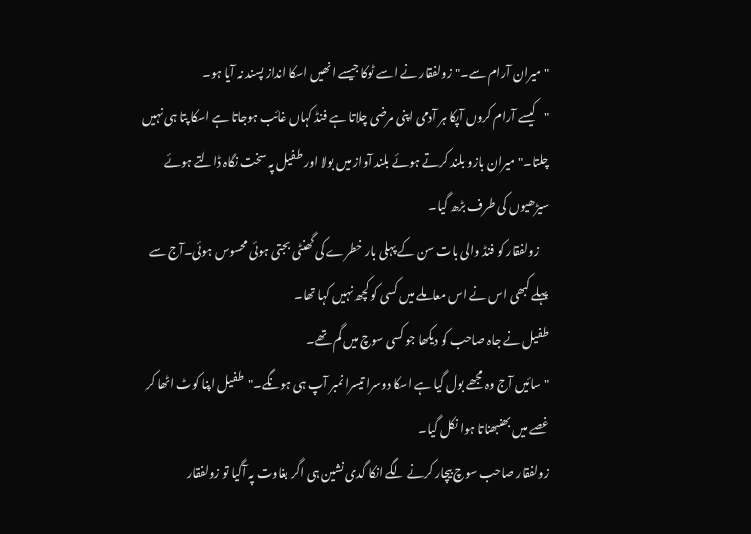"میران آرام سے۔"زولفقار نے اسے ٹوکا جیسے انھیں اسکا انداز پسند نہ آیا ہو۔
"کیسے آرام کروں آپکا ہر آدمی اپنی مرضی چلاتا ہے فنڈ کہاں غائب ہوجاتا ہے اسکا پتا ہی نہیں چلتا۔"میران بازو بلند کرتے ہوئے بلند آواز میں بولا اور طفیل پہ سخت نگاہ ڈالتے ہوئے سیڑھیوں کی طرف بڑھ گیا۔
    زولفقار کو فنڈ والی بات سن کے پہلی بار خطرے کی گھنٹی بجتی ہوئی محسوس ہوئی۔آج سے پہلے کبھی اس نے اس معاملے میں کسی کو کچھ نہیں کہا تھا۔
طفیل نے جاہ صاحب کو دیکھا جو کسی سوچ میں گم تھے۔
"سائیں آج وہ مجھے بول گیا ہے اسکا دوسرا تیسرا نمبر آپ ہی ہونگے۔"طفیل اپنا کوٹ اٹھا کر غصے میں بھنبھناتا ہوا نکل گیا۔
زولفقار صاحب سوچ بیچار کرنے لگے انکا گدی نشین ہی اگر بغاوت پہ آگیا تو زولفقار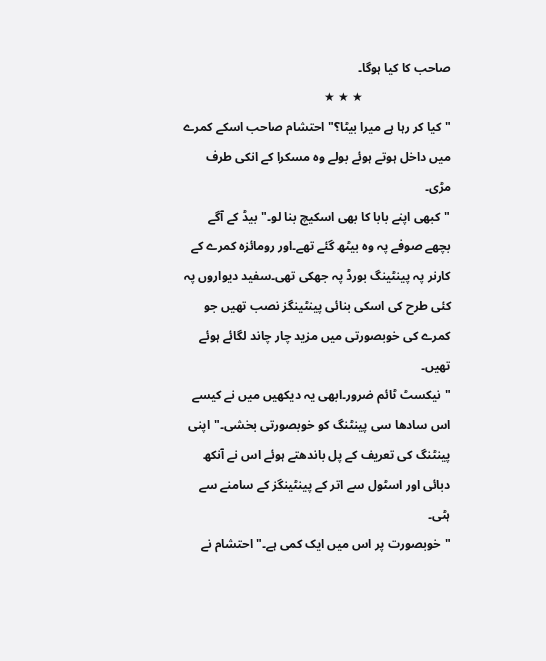صاحب کا کیا ہوگا۔
                            ★ ★ ★
"کیا کر رہا ہے میرا بیٹا؟"احتشام صاحب اسکے کمرے میں داخل ہوتے ہوئے بولے وہ مسکرا کے انکی طرف مڑی۔
"کبھی اپنے بابا کا بھی اسکیچ بنا لو۔"بیڈ کے آگے بچھے صوفے پہ وہ بیٹھ گئے تھے۔اور رومائزہ کمرے کے کارنر پہ پینٹینگ بورڈ پہ جھکی تھی۔سفید دیواروں پہ کئی طرح کی اسکی بنائی پینٹینگز نصب تھیں جو کمرے کی خوبصورتی میں مزید چار چاند لگائے ہوئے تھیں۔
"نیکسٹ ٹائم ضرور۔ابھی یہ دیکھیں میں نے کیسے اس سادھا سی پینٹنگ کو خوبصورتی بخشی۔"اپنی پینٹنگ کی تعریف کے پل باندھتے ہوئے اس نے آنکھ دبائی اور اسٹول سے اتر کے پینٹینگز کے سامنے سے ہٹی۔
"خوبصورت پر اس میں ایک کمی ہے۔"احتشام نے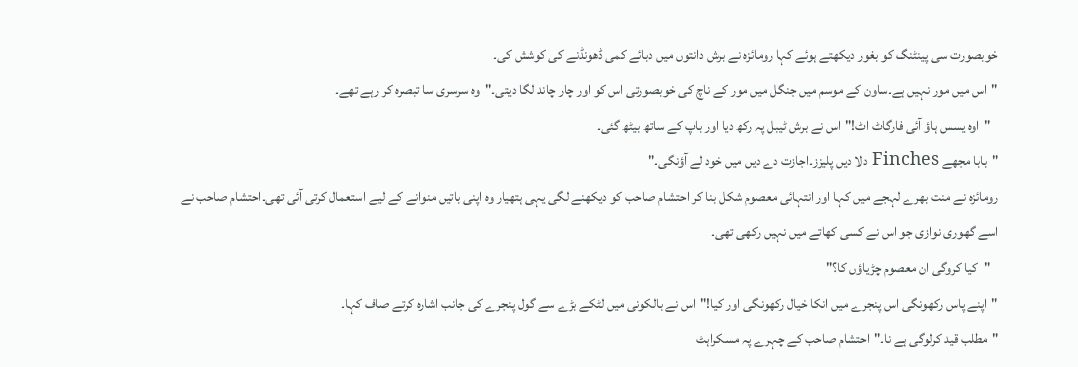خوبصورت سی پینٹنگ کو بغور دیکھتے ہوئے کہا رومائزہ نے برش دانتوں میں دبائے کمی ڈھونڈنے کی کوشش کی۔
"اس میں مور نہیں ہے۔ساون کے موسم میں جنگل میں مور کے ناچ کی خوبصورتی اس کو اور چار چاند لگا دیتی۔"وہ سرسری سا تبصرہ کر رہے تھے۔
   "اوہ یسس ہاؤ آئی فارگاٹ اٹ!"اس نے برش ٹیبل پہ رکھ دیا اور باپ کے ساتھ بیٹھ گئی۔
"بابا مجھے Finches دلا دیں پلیزز۔اجازت دے دیں میں خود لے آؤنگی۔"
رومائزہ نے منت بھرے لہجے میں کہا اور انتہائی معصوم شکل بنا کر احتشام صاحب کو دیکھنے لگی یہی ہتھیار وہ اپنی باتیں منوانے کے لیے استعمال کرتی آئی تھی۔احتشام صاحب نے اسے گھوری نوازی جو اس نے کسی کھاتے میں نہیں رکھی تھی۔
   "کیا کروگی ان معصوم چڑیاؤں کا؟"
"اپنے پاس رکھونگی اس پنجرے میں انکا خیال رکھونگی اور کیا!"اس نے بالکونی میں لٹکے بڑے سے گول پنجرے کی جانب اشارہ کرتے صاف کہا۔
"مطلب قید کرلوگی ہے نا۔"احتشام صاحب کے چہرے پہ مسکراہٹ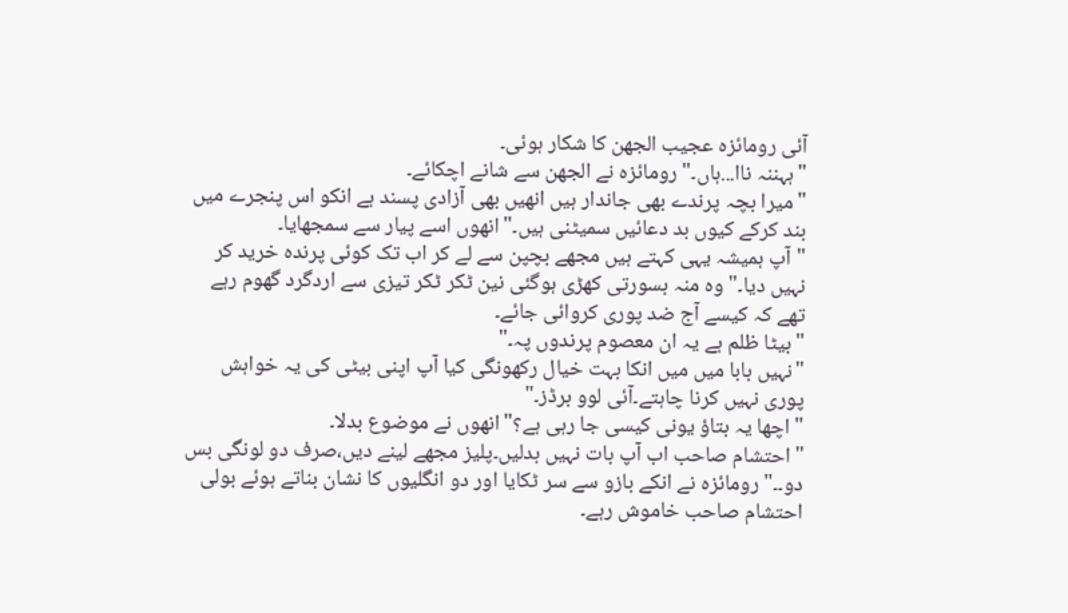آئی رومائزہ عجیب الجھن کا شکار ہوئی۔
"ہہننہ ناا...ہاں۔"رومائزہ نے الجھن سے شانے اچکائے۔
"میرا بچہ پرندے بھی جاندار ہیں انھیں بھی آزادی پسند ہے انکو اس پنجرے میں بند کرکے کیوں بد دعائیں سمیٹنی ہیں۔"انھوں اسے پیار سے سمجھایا۔
"آپ ہمیشہ یہی کہتے ہیں مجھے بچپن سے لے کر اب تک کوئی پرندہ خرید کر نہیں دیا۔"وہ منہ بسورتی کھڑی ہوگئی نین ٹکر ٹکر تیزی سے اردگرد گھوم رہے تھے کہ کیسے آج ضد پوری کروائی جائے۔
"بیٹا ظلم ہے یہ ان معصوم پرندوں پہ۔"
"نہیں بابا میں میں انکا بہت خیال رکھونگی کیا آپ اپنی بیٹی کی یہ خواہش پوری نہیں کرنا چاہتے۔آئی لوو برڈز۔"
"اچھا یہ بتاؤ یونی کیسی جا رہی ہے؟"انھوں نے موضوع بدلا۔
"احتشام صاحب اب آپ بات نہیں بدلیں۔پلیز مجھے لینے دیں،صرف دو لونگی بس دو۔۔"رومائزہ نے انکے بازو سے سر ٹکایا اور دو انگلیوں کا نشان بناتے ہوئے بولی احتشام صاحب خاموش رہے۔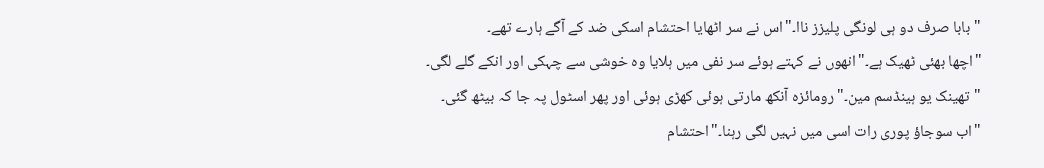"بابا صرف دو ہی لونگی پلیزز ناا۔"اس نے سر اٹھایا احتشام اسکی ضد کے آگے ہارے تھے۔
"اچھا بھئی ٹھیک ہے۔"انھوں نے کہتے ہوئے سر نفی میں ہلایا وہ خوشی سے چہکی اور انکے گلے لگی۔
"تھینک یو ہینڈسم مین۔"رومائزہ آنکھ مارتی ہوئی کھڑی ہوئی اور پھر اسٹول پہ جا کہ بیٹھ گئی۔
"اب سوجاؤ پوری رات اسی میں نہیں لگی رہنا۔"احتشام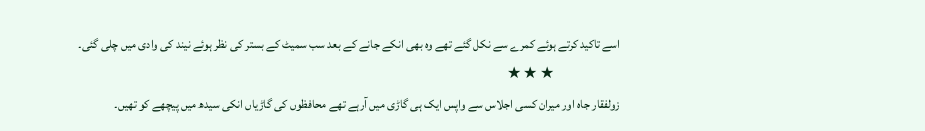اسے تاکید کرتے ہوئے کمرے سے نکل گئے تھے وہ بھی انکے جانے کے بعد سب سمیٹ کے بستر کی نظر ہوئے نیند کی وادی میں چلی گئی۔
                           ★ ★ ★
زولفقار جاہ اور میران کسی اجلاس سے واپس ایک ہی گاڑی میں آرہے تھے محافظوں کی گاڑیاں انکی سیدھ میں پیچھے کو تھیں۔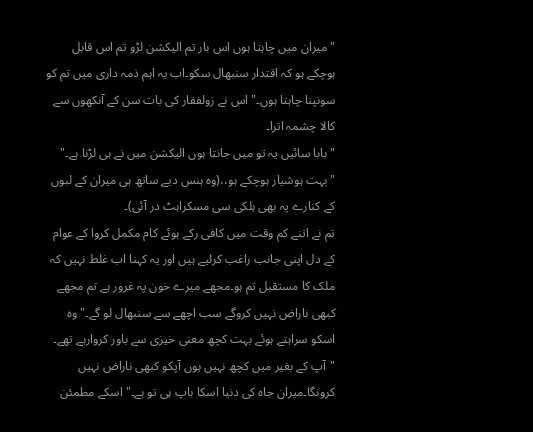"میران میں چاہتا ہوں اس بار تم الیکشن لڑو تم اس قابل ہوچکے ہو کہ اقتدار سنبھال سکو۔اب یہ اہم ذمہ داری میں تم کو سونپنا چاہتا ہوں۔"اس نے زولفقار کی بات سن کے آنکھوں سے کالا چشمہ اترا۔
"بابا سائیں یہ تو میں جانتا ہوں الیکشن میں نے ہی لڑنا ہے۔"
"بہت ہوشیار ہوچکے ہو،،(وہ ہنس دیے ساتھ ہی میران کے لبوں کے کنارے پہ بھی ہلکی سی مسکراہٹ در آئی)۔
تم نے اتنے کم وقت میں کافی رکے ہوئے کام مکمل کروا کے عوام کے دل اپنی جانب راغب کرلیے ہیں اور یہ کہنا اب غلط نہیں کہ ملک کا مستقبل تم ہو۔مجھے میرے خون پہ غرور ہے تم مجھے کبھی ناراض نہیں کروگے سب اچھے سے سنبھال لو گے۔"وہ اسکو سراہتے ہوئے بہت کچھ معنی خیزی سے باور کروارہے تھے۔
"آپ کے بغیر میں کچھ نہیں ہوں آپکو کبھی ناراض نہیں کرونگا۔میران جاہ کی دنیا اسکا باپ ہی تو ہے۔"اسکے مطمئن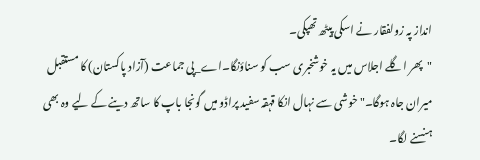انداز پہ زولفقار نے اسکی پیٹھ تھپکی۔
"پھر اگلے اجلاس میں یہ خوشخبری سب کو سناؤنگا۔اے_پی جماعت (آزاد پاکستان) کا مستقبل میران جاہ ہوگا۔"خوشی سے نہال انکا قہقہ سفید پراڈو میں گونجا باپ کا ساتھ دینے کے لیے وہ بھی ہنسنے لگا۔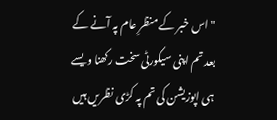"اس خبر کے منظرِ عام پہ آنے کے بعد تم اپنی سیکورٹی سخت رکھنا ویسے ہی اپوزیشن کی تم پہ کڑی نظریں ہیں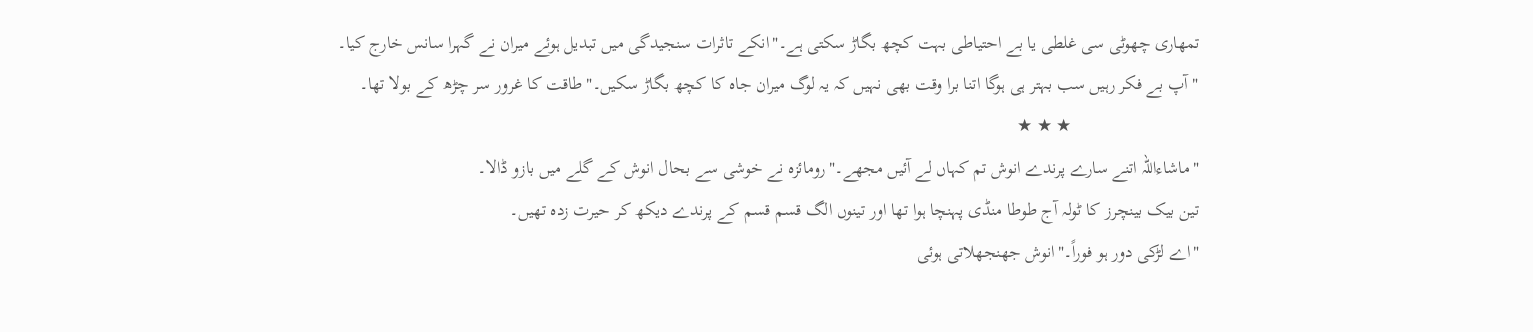تمھاری چھوٹی سی غلطی یا بے احتیاطی بہت کچھ بگاڑ سکتی ہے۔"انکے تاثرات سنجیدگی میں تبدیل ہوئے میران نے گہرا سانس خارج کیا۔
"آپ بے فکر رہیں سب بہتر ہی ہوگا اتنا برا وقت بھی نہیں کہ یہ لوگ میران جاہ کا کچھ بگاڑ سکیں۔"طاقت کا غرور سر چڑھ کے بولا تھا۔
                            ★ ★ ★
"ماشاءاللہ اتنے سارے پرندے انوش تم کہاں لے آئیں مجھے۔"رومائزہ نے خوشی سے بحال انوش کے گلے میں بازو ڈالا۔
تین بیک بینچرز کا ٹولہ آج طوطا منڈی پہنچا ہوا تھا اور تینوں الگ قسم قسم کے پرندے دیکھ کر حیرت زدہ تھیں۔
"اے لڑکی دور ہو فوراً۔"انوش جھنجھلاتی ہوئی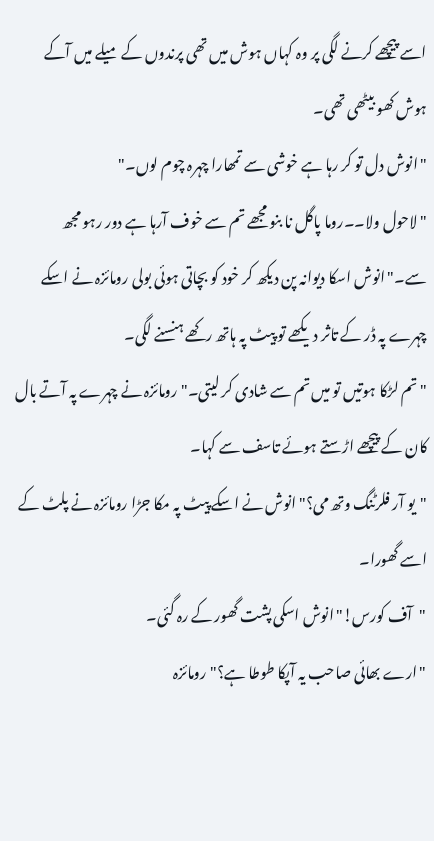اسے پیچھے کرنے لگی پر وہ کہاں ہوش میں تھی پرندوں کے میلے میں آکے ہوش کھو بیٹھی تھی۔
"انوش دل تو کر رہا ہے خوشی سے تمھارا چہرہ چوم لوں۔"
"لاحول ولا۔۔روما پاگل نا بنو مجھے تم سے خوف آرہا ہے دور رہو مجھ سے۔"انوش اسکا دیوانہ پن دیکھ کر خود کو بچاتی ہوئی بولی رومائزہ نے اسکے چہرے پہ ڈر کے تاثر دیکھے تو پیٹ پہ ہاتھ رکھے ہنسنے لگی۔
"تم لڑکا ہوتیں تو میں تم سے شادی کر لیتی۔"رومائزہ نے چہرے پہ آتے بال کان کے پیچھے اڑستے ہوئے تاسف سے کہا۔
"یو آر فلرٹنگ وتھ می؟"انوش نے اسکے پیٹ پہ مکا جڑا رومائزہ نے پلٹ کے اسے گھورا۔
"آف کورس!"انوش اسکی پشت گھور کے رہ گئی۔
"ارے بھائی صاحب یہ آپکا طوطا ہے؟"رومائزہ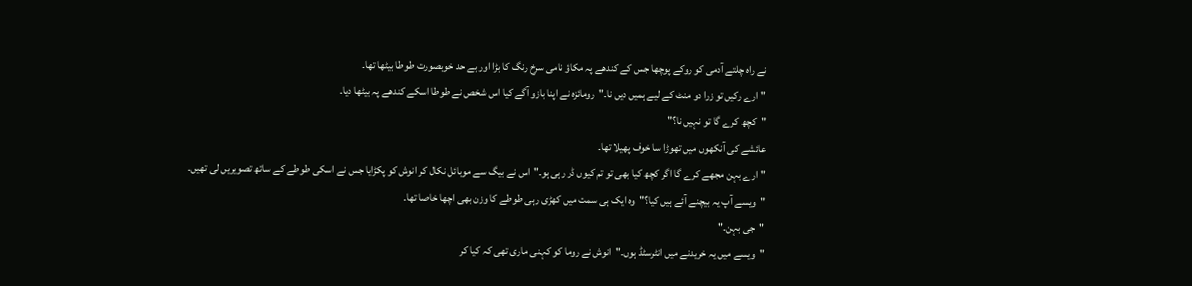نے راہ چلتے آدمی کو روکے پوچھا جس کے کندھے پہ مکاؤ نامی سرخ رنگ کا بڑا اور بے حد خوبصورت طوطا بیٹھا تھا۔
"ارے رکیں تو زرا دو منٹ کے لیے ہمیں دیں نا۔"رومائزہ نے اپنا بازو آگے کیا اس شخص نے طوطا اسکے کندھے پہ بیٹھا دیا۔
"کچھ کرے گا تو نہیں نا؟"
عائشے کی آنکھوں میں تھوڑا سا خوف پھیلا تھا۔
"ارے بہن مجھے کرے گا اگر کچھ کیا بھی تو تم کیوں ڈر رہی ہو۔"اس نے بیگ سے موبائل نکال کر انوش کو پکڑایا جس نے اسکی طوطے کے ساتھ تصویریں لی تھیں۔
"ویسے آپ یہ بیچنے آئے ہیں کیا؟"وہ ایک ہی سمت میں کھڑی رہی طوطے کا وزن بھی اچھا خاصا تھا۔
"جی بہن۔"
"ویسے میں یہ خریدنے میں انٹرسٹڈ ہوں۔"انوش نے روما کو کہنی ماری تھی کہ کیا کر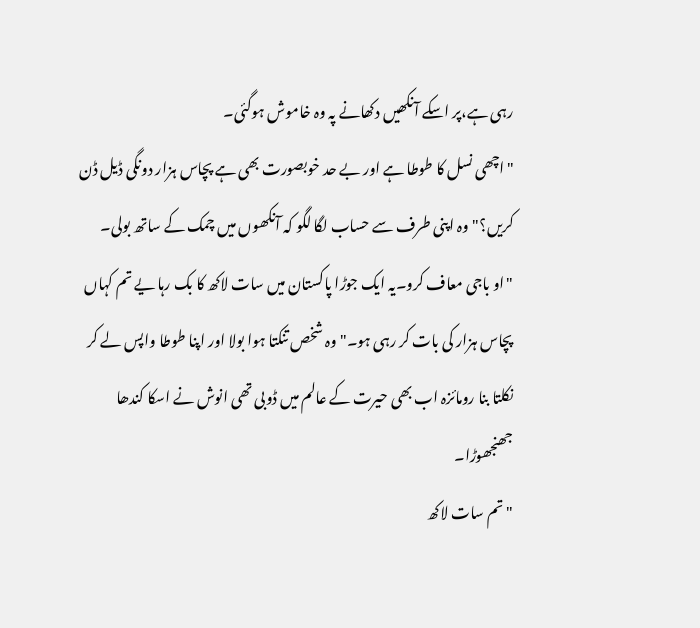رہی ہے،پر اسکے آنکھیں دکھانے پہ وہ خاموش ہوگئی۔
"اچھی نسل کا طوطا ہے اور بے حد خوبصورت بھی ہے پچاس ہزار دونگی ڈیل ڈن کریں؟"وہ اپنی طرف سے حساب لگا لگو کہ آنکھوں میں چمک کے ساتھ بولی۔
"او باجی معاف کرو۔یہ ایک جوڑا پاکستان میں سات لاکھ کا بک رہا یے تم کہاں پچاس ہزار کی بات کر رہی ہو۔"وہ شخص تنکتا ہوا بولا اور اپنا طوطا واپس لے کر نکلتا بنا رومائزہ اب بھی حیرت کے عالم میں ڈوبی تھی انوش نے اسکا کندھا جھنجھوڑا۔
"تم سات لاکھ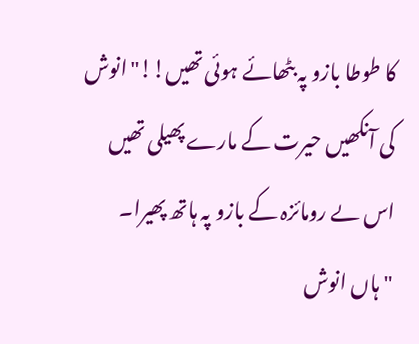کا طوطا بازو پہ بٹھائے ہوئی تھیں!!"انوش کی آنکھیں حیرت کے مارے پھیلی تھیں اس ںے رومائزہ کے بازو پہ ہاتھ پھیرا۔
"ہاں انوش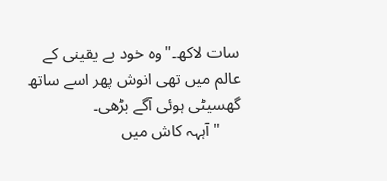سات لاکھ۔"وہ خود بے یقینی کے عالم میں تھی انوش پھر اسے ساتھ گھسیٹی ہوئی آگے بڑھی۔
     "آہہہ کاش میں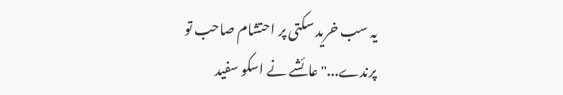یہ سب خرید سکتی پر احتشام صاحب تو پرندے..."عائشے نے اسکو سفید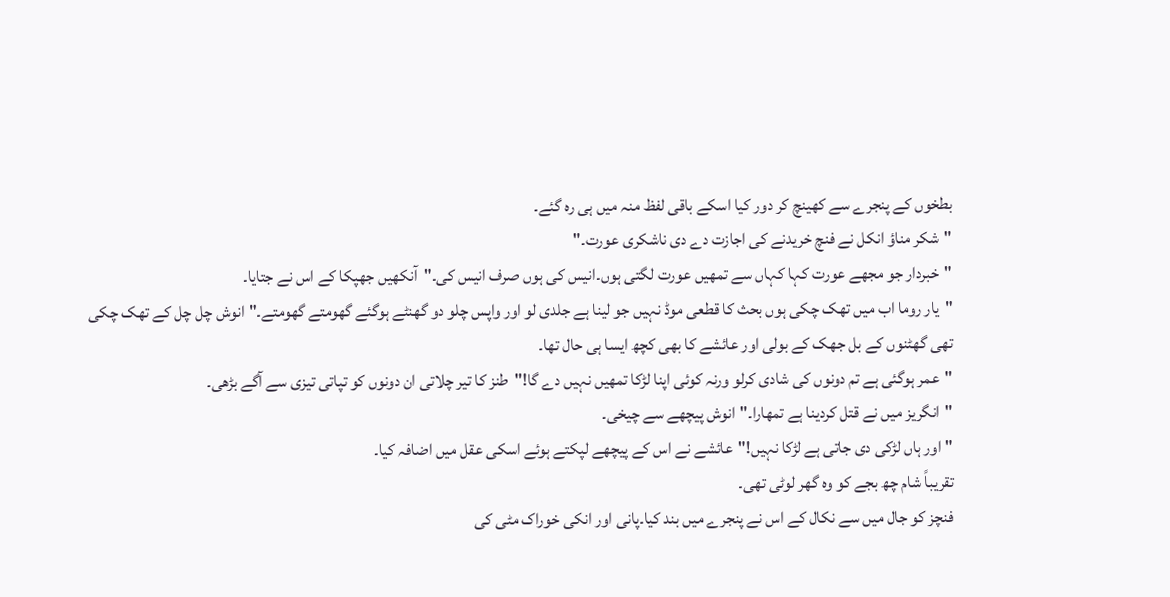بطخوں کے پنجرے سے کھینچ کر دور کیا اسکے باقی لفظ منہ میں ہی رہ گئے۔
"شکر مناؤ انکل نے فنچ خریدنے کی اجازت دے دی ناشکری عورت۔"
"خبردار جو مجھے عورت کہا کہاں سے تمھیں عورت لگتی ہوں۔انیس کی ہوں صرف انیس کی۔"آنکھیں جھپکا کے اس نے جتایا۔
"یار روما اب میں تھک چکی ہوں بحث کا قطعی موڈ نہیں جو لینا ہے جلدی لو اور واپس چلو دو گھنٹے ہوگئے گھومتے گھومتے۔"انوش چل چل کے تھک چکی تھی گھٹنوں کے بل جھک کے بولی اور عائشے کا بھی کچھ ایسا ہی حال تھا۔
"عمر ہوگئی ہے تم دونوں کی شادی کرلو ورنہ کوئی اپنا لڑکا تمھیں نہیں دے گا!"طنز کا تیر چلاتی ان دونوں کو تپاتی تیزی سے آگے بڑھی۔
"انگریز میں نے قتل کردینا ہے تمھارا۔"انوش پیچھے سے چیخی۔
"اور ہاں لڑکی دی جاتی ہے لڑکا نہیں!"عائشے نے اس کے پیچھے لپکتے ہوئے اسکی عقل میں اضافہ کیا۔
تقریباً شام چھ بجے کو وہ گھر لوٹی تھی۔
فنچز کو جال میں سے نکال کے اس نے پنجرے میں بند کیا۔پانی اور انکی خوراک مٹی کی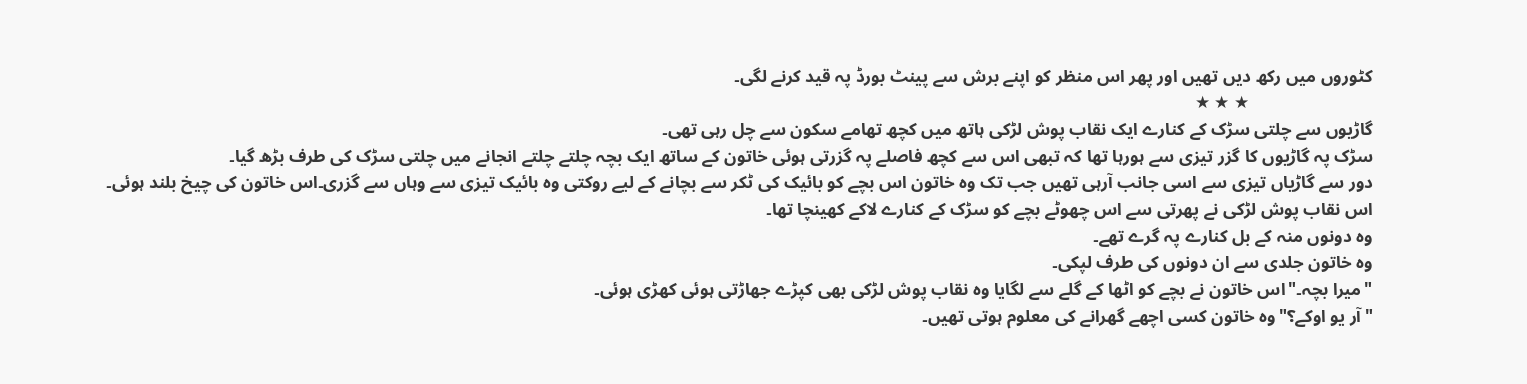کٹوروں میں رکھ دیں تھیں اور پھر اس منظر کو اپنے برش سے پینٹ بورڈ پہ قید کرنے لگی۔
                            ★ ★ ★
گاڑیوں سے چلتی سڑک کے کنارے ایک نقاب پوش لڑکی ہاتھ میں کچھ تھامے سکون سے چل رہی تھی۔
سڑک پہ گاڑیوں کا گزر تیزی سے ہورہا تھا کہ تبھی اس سے کچھ فاصلے پہ گزرتی ہوئی خاتون کے ساتھ ایک بچہ چلتے چلتے انجانے میں چلتی سڑک کی طرف بڑھ گیا۔
دور سے گاڑیاں تیزی سے اسی جانب آرہی تھیں جب تک وہ خاتون اس بچے کو بائیک کی ٹکر سے بچانے کے لیے روکتی وہ بائیک تیزی سے وہاں سے گزری۔اس خاتون کی چیخ بلند ہوئی۔
اس نقاب پوش لڑکی نے پھرتی سے اس چھوٹے بچے کو سڑک کے کنارے لاکے کھینچا تھا۔
وہ دونوں منہ کے بل کنارے پہ گرے تھے۔
وہ خاتون جلدی سے ان دونوں کی طرف لپکی۔
"میرا بچہ۔"اس خاتون نے بچے کو اٹھا کے گلے سے لگایا وہ نقاب پوش لڑکی بھی کپڑے جھاڑتی ہوئی کھڑی ہوئی۔
"آر یو اوکے؟"وہ خاتون کسی اچھے گھرانے کی معلوم ہوتی تھیں۔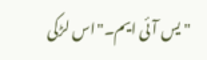"یس آئی ایم۔"اس لڑکی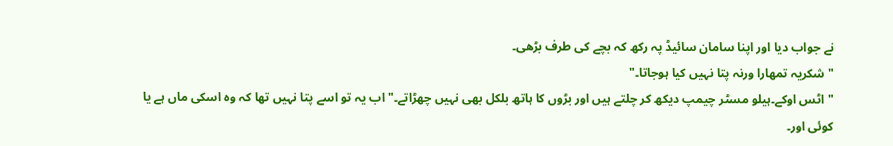نے جواب دیا اور اپنا سامان سائیڈ پہ رکھ کہ بچے کی طرف بڑھی۔
"شکریہ تمھارا ورنہ پتا نہیں کیا ہوجاتا۔"
"اٹس اوکے۔ہیلو مسٹر چیمپ دیکھ کر چلتے ہیں اور بڑوں کا ہاتھ بلکل بھی نہیں چھڑاتے۔"اب یہ تو اسے پتا نہیں تھا کہ وہ اسکی ماں ہے یا کوئی اور۔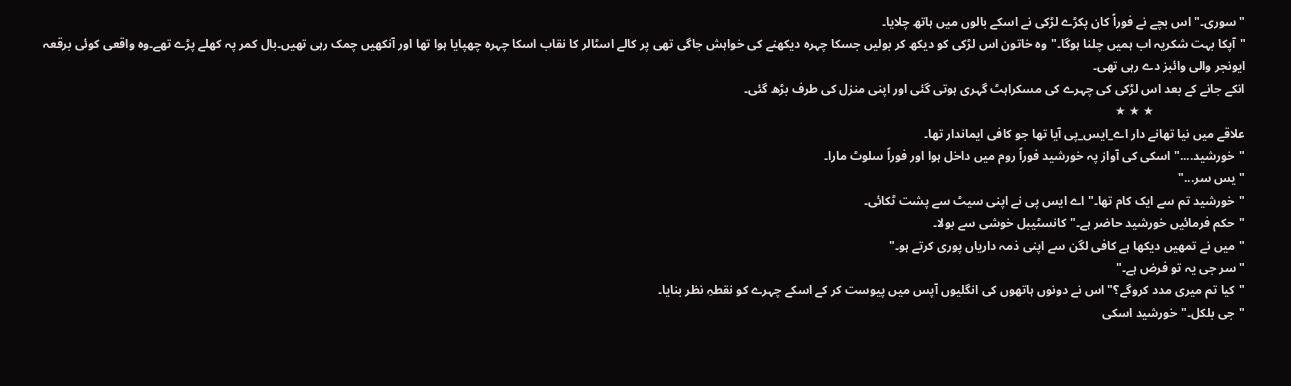"سوری۔"اس بچے نے فوراً کان پکڑے لڑکی نے اسکے بالوں میں ہاتھ چلایا۔
"آپکا بہت شکریہ اب ہمیں چلنا ہوگا۔"وہ خاتون اس لڑکی کو دیکھ کر بولیں جسکا چہرہ دیکھنے کی خواہش جاگی تھی پر کالے اسٹالر کا نقاب اسکا چہرہ چھپایا ہوا تھا اور آنکھیں چمک رہی تھیں۔بال کمر پہ کھلے پڑے تھے۔وہ واقعی کوئی برقعہ ایونجر والی وائبز دے رہی تھی۔
انکے جانے کے بعد اس لڑکی کی چہرے کی مسکراہٹ گہری ہوتی گئی اور اپنی منزل کی طرف بڑھ گئی۔
                             ★ ★ ★
علاقے میں نیا تھانے دار اے_ایس_پی آیا تھا جو کافی ایماندار تھا۔
"خورشید...."اسکی کی آواز پہ خورشید فوراً روم میں داخل ہوا اور فوراً سلوٹ مارا۔
"یس سر..."
"خورشید تم سے ایک کام تھا۔"اے ایس پی نے اپنی سیٹ سے پشت ٹکائی۔
"حکم فرمائیں خورشید حاضر ہے۔"کانسٹیبل خوشی سے بولا۔
"میں نے تمھیں دیکھا ہے کافی لگن سے اپنی ذمہ داریاں پوری کرتے ہو۔"
"سر جی یہ تو فرض ہے۔"
"کیا تم میری مدد کروگے؟"اس نے دونوں ہاتھوں کی انگلیوں آپس میں پیوست کر کے اسکے چہرے کو نقطہِ نظر بنایا۔
"جی بلکل۔"خورشید اسکی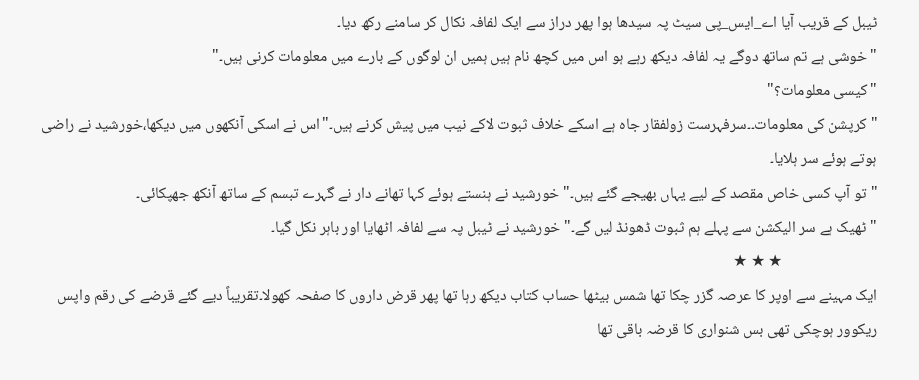ٹیبل کے قریب آیا اے_ایس_پی سیٹ پہ سیدھا ہوا پھر دراز سے ایک لفافہ نکال کر سامنے رکھ دیا۔
"خوشی ہے تم ساتھ دوگے یہ لفافہ دیکھ رہے ہو اس میں کچھ نام ہیں ہمیں ان لوگوں کے بارے میں معلومات کرنی ہیں۔"
"کیسی معلومات؟"
"کرپشن کی معلومات۔۔سرفہرست زولفقار جاہ ہے اسکے خلاف ثبوت لاکے نیب میں پیش کرنے ہیں۔"اس نے اسکی آنکھوں میں دیکھا،خورشید نے راضی ہوتے ہوئے سر ہلایا۔
"تو آپ کسی خاص مقصد کے لیے یہاں بھیجے گئے ہیں۔"خورشید نے ہنستے ہوئے کہا تھانے دار نے گہرے تبسم کے ساتھ آنکھ جھپکائی۔
"ٹھیک ہے سر الیکشن سے پہلے ہم ثبوت ڈھونڈ لیں گے۔"خورشید نے ٹیبل پہ سے لفافہ اٹھایا اور باہر نکل گیا۔
                           ★ ★ ★
ایک مہینے سے اوپر کا عرصہ گزر چکا تھا شمس بیٹھا حساب کتاب دیکھ رہا تھا پھر قرض داروں کا صفحہ کھولا۔تقریباً دیے گئے قرضے کی رقم واپس ریکوور ہوچکی تھی بس شنواری کا قرضہ باقی تھا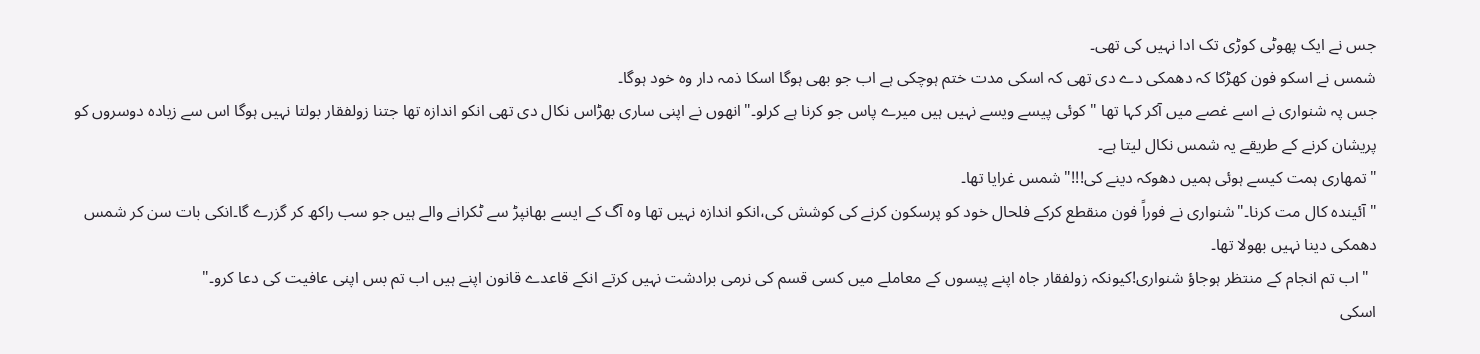جس نے ایک پھوٹی کوڑی تک ادا نہیں کی تھی۔
شمس نے اسکو فون کھڑکا کہ دھمکی دے دی تھی کہ اسکی مدت ختم ہوچکی ہے اب جو بھی ہوگا اسکا ذمہ دار وہ خود ہوگا۔
جس پہ شنواری نے اسے غصے میں آکر کہا تھا "کوئی پیسے ویسے نہیں ہیں میرے پاس جو کرنا ہے کرلو۔"انھوں نے اپنی ساری بھڑاس نکال دی تھی انکو اندازہ تھا جتنا زولفقار بولتا نہیں ہوگا اس سے زیادہ دوسروں کو پریشان کرنے کے طریقے یہ شمس نکال لیتا ہے۔
"تمھاری ہمت کیسے ہوئی ہمیں دھوکہ دینے کی!!!"شمس غرایا تھا۔
"آئیندہ کال مت کرنا۔"شنواری نے فوراً فون منقطع کرکے فلحال خود کو پرسکون کرنے کی کوشش کی،انکو اندازہ نہیں تھا وہ آگ کے ایسے بھانپڑ سے ٹکرانے والے ہیں جو سب راکھ کر گزرے گا۔انکی بات سن کر شمس دھمکی دینا نہیں بھولا تھا۔
  "اب تم انجام کے منتظر ہوجاؤ شنواری!کیونکہ زولفقار جاہ اپنے پیسوں کے معاملے میں کسی قسم کی نرمی برادشت نہیں کرتے انکے قاعدے قانون اپنے ہیں اب تم بس اپنی عافیت کی دعا کرو۔"
اسکی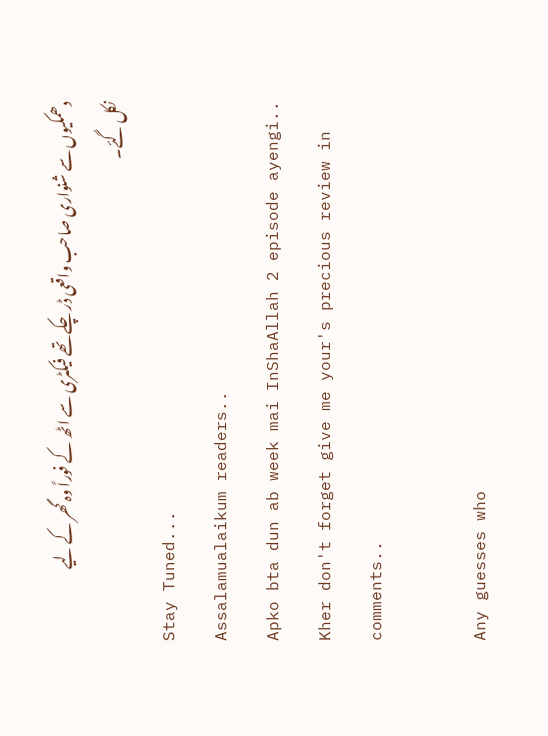دھمکیوں سے شنواری صاحب واقعی ڈر چکے تھے فیکٹری سے اٹھ کے فوراً وہ گھر کے لیے نکل گئے۔
Stay Tuned...
Assalamualaikum readers..
Apko bta dun ab week mai InShaAllah 2 episode ayengi..
Kher don't forget give me your's precious review in comments..

Any guesses who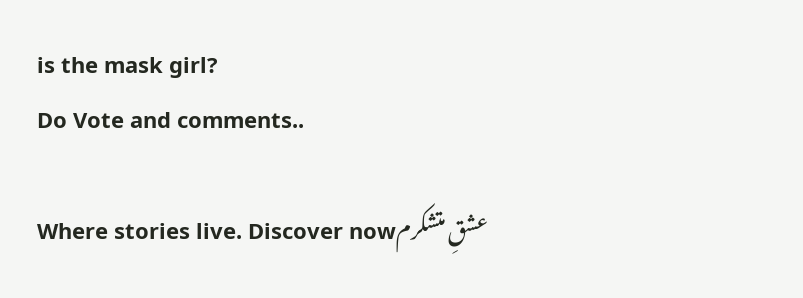is the mask girl?
Do Vote and comments..

عشقِ متشکرمWhere stories live. Discover now